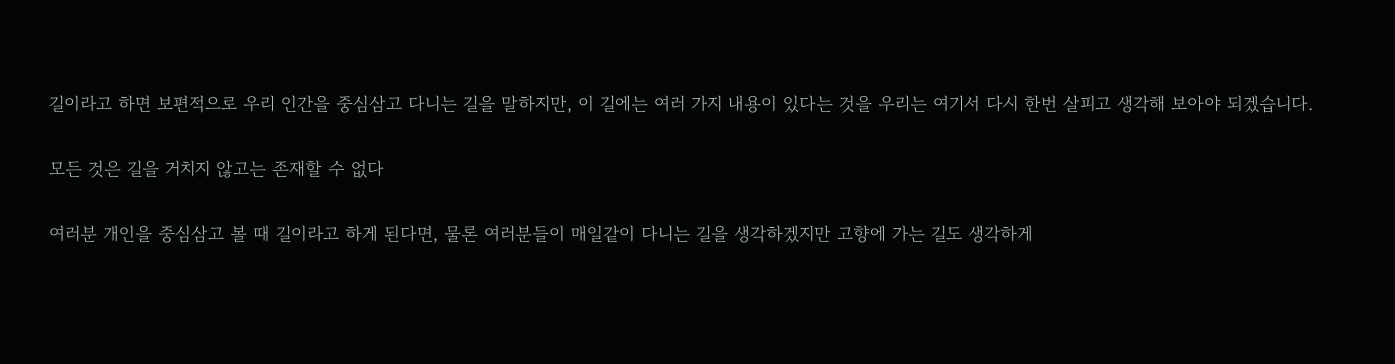길이라고 하면 보편적으로 우리 인간을 중심삼고 다니는 길을 말하지만, 이 길에는 여러 가지 내용이 있다는 것을 우리는 여기서 다시 한번 살피고 생각해 보아야 되겠습니다.

모든 것은 길을 거치지 않고는 존재할 수 없다

여러분 개인을 중심삼고 볼 때 길이라고 하게 된다면, 물론 여러분들이 매일같이 다니는 길을 생각하겠지만 고향에 가는 길도 생각하게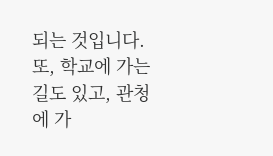되는 것입니다. 또, 학교에 가는 길도 있고, 관청에 가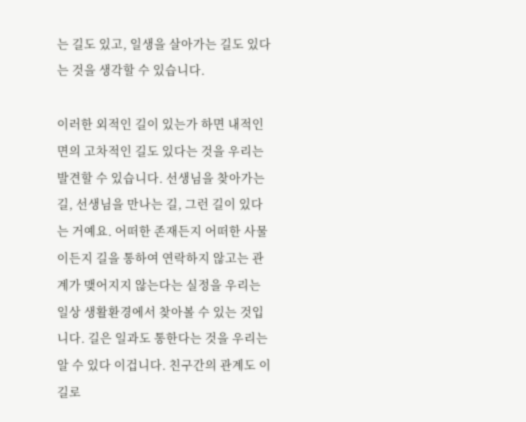는 길도 있고, 일생을 살아가는 길도 있다는 것을 생각할 수 있습니다.

이러한 외적인 길이 있는가 하면 내적인 면의 고차적인 길도 있다는 것을 우리는 발견할 수 있습니다. 선생님을 찾아가는 길, 선생님을 만나는 길, 그런 길이 있다는 거예요. 어떠한 존재든지 어떠한 사물이든지 길을 통하여 연락하지 않고는 관계가 맺어지지 않는다는 실정을 우리는 일상 생활환경에서 찾아볼 수 있는 것입니다. 길은 일과도 통한다는 것을 우리는 알 수 있다 이겁니다. 친구간의 관계도 이 길로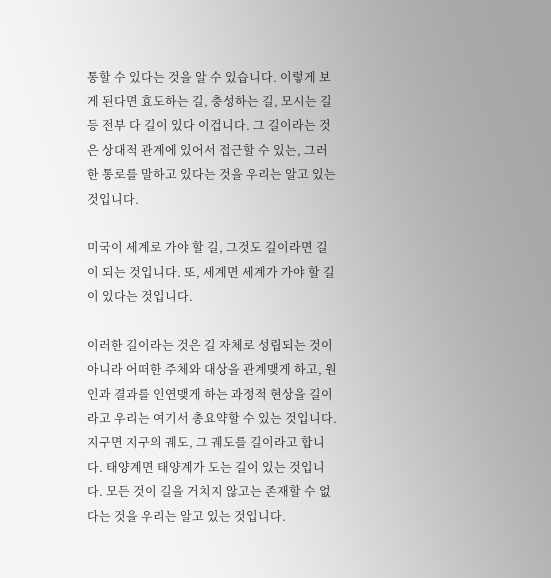통할 수 있다는 것을 알 수 있습니다. 이렇게 보게 된다면 효도하는 길, 충성하는 길, 모시는 길 등 전부 다 길이 있다 이겁니다. 그 길이라는 것은 상대적 관계에 있어서 접근할 수 있는, 그러한 통로를 말하고 있다는 것을 우리는 알고 있는 것입니다.

미국이 세계로 가야 할 길, 그것도 길이라면 길이 되는 것입니다. 또, 세계면 세계가 가야 할 길이 있다는 것입니다.

이러한 길이라는 것은 길 자체로 성립되는 것이 아니라 어떠한 주체와 대상을 관계맺게 하고, 원인과 결과를 인연맺게 하는 과정적 현상을 길이라고 우리는 여기서 총요약할 수 있는 것입니다. 지구면 지구의 궤도, 그 궤도를 길이라고 합니다. 태양계면 태양계가 도는 길이 있는 것입니다. 모든 것이 길을 거치지 않고는 존재할 수 없다는 것을 우리는 알고 있는 것입니다.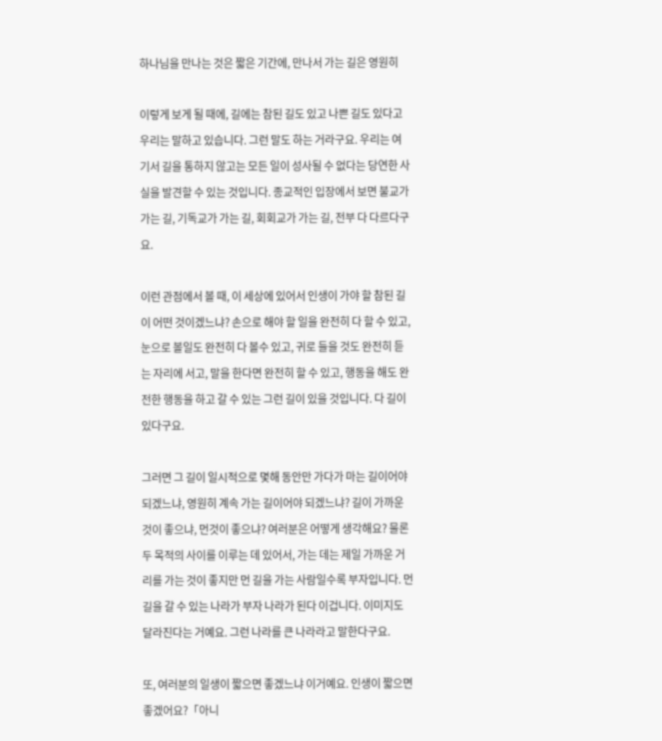하나님을 만나는 것은 짧은 기간에, 만나서 가는 길은 영원히

이렇게 보게 될 때에, 길에는 참된 길도 있고 나쁜 길도 있다고 우리는 말하고 있습니다. 그런 말도 하는 거라구요. 우리는 여기서 길을 통하지 않고는 모든 일이 성사될 수 없다는 당연한 사실을 발견할 수 있는 것입니다. 종교적인 입장에서 보면 불교가 가는 길, 기독교가 가는 길, 회회교가 가는 길, 전부 다 다르다구요.

이런 관점에서 볼 때, 이 세상에 있어서 인생이 가야 할 참된 길이 어떤 것이겠느냐? 손으로 해야 할 일을 완전히 다 할 수 있고, 눈으로 볼일도 완전히 다 볼수 있고, 귀로 들을 것도 완전히 듣는 자리에 서고, 말을 한다면 완전히 할 수 있고, 행동을 해도 완전한 행동을 하고 갈 수 있는 그런 길이 있을 것입니다. 다 길이 있다구요.

그러면 그 길이 일시적으로 몇해 동안만 가다가 마는 길이어야 되겠느냐, 영원히 계속 가는 길이어야 되겠느냐? 길이 가까운 것이 좋으냐, 먼것이 좋으냐? 여러분은 어떻게 생각해요? 물론 두 목적의 사이를 이루는 데 있어서, 가는 데는 제일 가까운 거리를 가는 것이 좋지만 먼 길을 가는 사람일수록 부자입니다. 먼 길을 갈 수 있는 나라가 부자 나라가 된다 이겁니다. 이미지도 달라진다는 거예요. 그런 나라를 큰 나라라고 말한다구요.

또, 여러분의 일생이 짧으면 좋겠느냐 이거예요. 인생이 짧으면 좋겠어요?「아니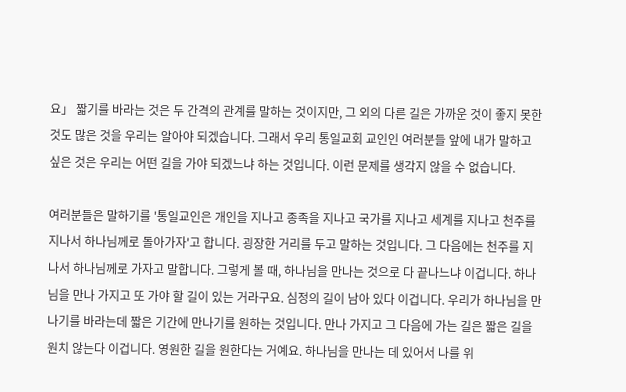요」 짧기를 바라는 것은 두 간격의 관계를 말하는 것이지만, 그 외의 다른 길은 가까운 것이 좋지 못한 것도 많은 것을 우리는 알아야 되겠습니다. 그래서 우리 통일교회 교인인 여러분들 앞에 내가 말하고 싶은 것은 우리는 어떤 길을 가야 되겠느냐 하는 것입니다. 이런 문제를 생각지 않을 수 없습니다.

여러분들은 말하기를 '통일교인은 개인을 지나고 종족을 지나고 국가를 지나고 세계를 지나고 천주를 지나서 하나님께로 돌아가자'고 합니다. 굉장한 거리를 두고 말하는 것입니다. 그 다음에는 천주를 지나서 하나님께로 가자고 말합니다. 그렇게 볼 때, 하나님을 만나는 것으로 다 끝나느냐 이겁니다. 하나님을 만나 가지고 또 가야 할 길이 있는 거라구요. 심정의 길이 남아 있다 이겁니다. 우리가 하나님을 만나기를 바라는데 짧은 기간에 만나기를 원하는 것입니다. 만나 가지고 그 다음에 가는 길은 짧은 길을 원치 않는다 이겁니다. 영원한 길을 원한다는 거예요. 하나님을 만나는 데 있어서 나를 위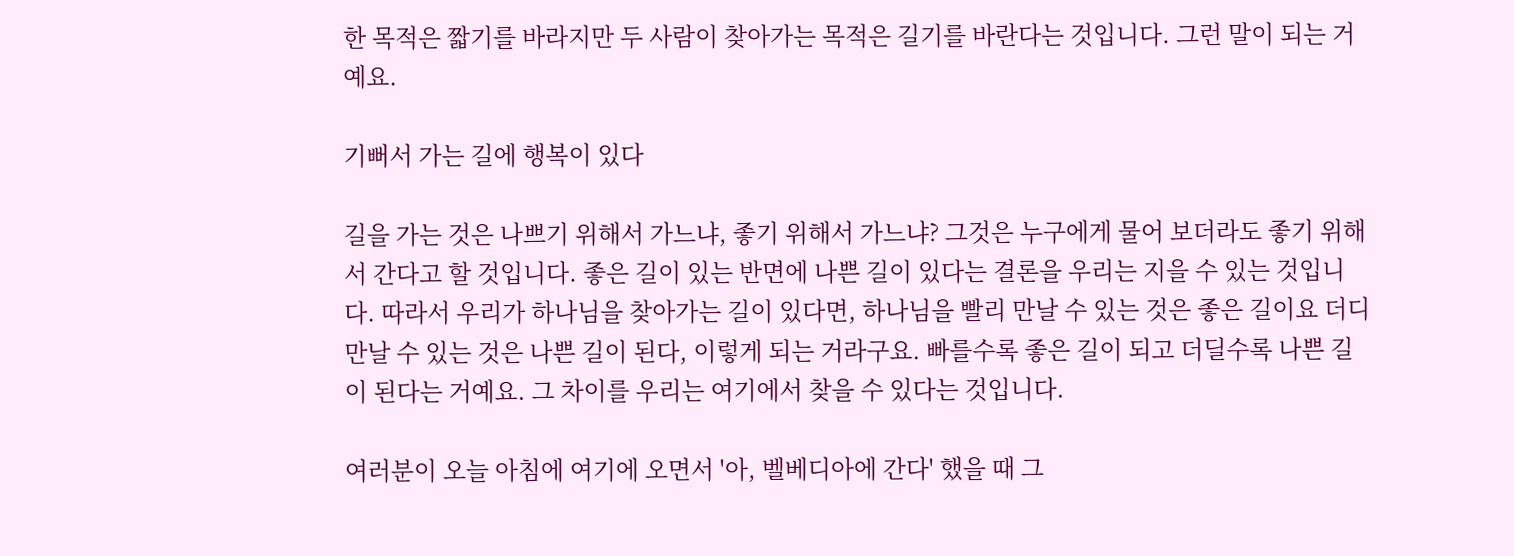한 목적은 짧기를 바라지만 두 사람이 찾아가는 목적은 길기를 바란다는 것입니다. 그런 말이 되는 거예요.

기뻐서 가는 길에 행복이 있다

길을 가는 것은 나쁘기 위해서 가느냐, 좋기 위해서 가느냐? 그것은 누구에게 물어 보더라도 좋기 위해서 간다고 할 것입니다. 좋은 길이 있는 반면에 나쁜 길이 있다는 결론을 우리는 지을 수 있는 것입니다. 따라서 우리가 하나님을 찾아가는 길이 있다면, 하나님을 빨리 만날 수 있는 것은 좋은 길이요 더디 만날 수 있는 것은 나쁜 길이 된다, 이렇게 되는 거라구요. 빠를수록 좋은 길이 되고 더딜수록 나쁜 길이 된다는 거예요. 그 차이를 우리는 여기에서 찾을 수 있다는 것입니다.

여러분이 오늘 아침에 여기에 오면서 '아, 벨베디아에 간다' 했을 때 그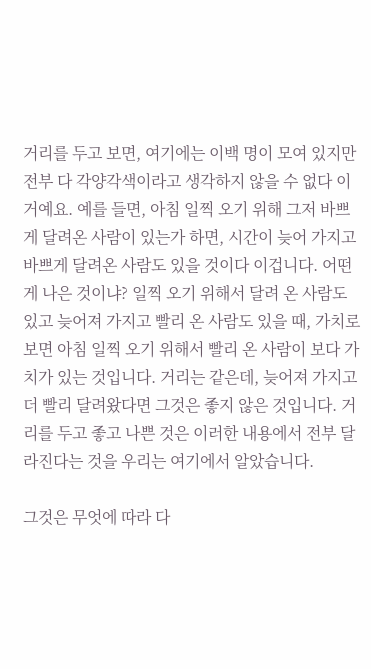거리를 두고 보면, 여기에는 이백 명이 모여 있지만 전부 다 각양각색이라고 생각하지 않을 수 없다 이거예요. 예를 들면, 아침 일찍 오기 위해 그저 바쁘게 달려온 사람이 있는가 하면, 시간이 늦어 가지고 바쁘게 달려온 사람도 있을 것이다 이겁니다. 어떤 게 나은 것이냐? 일찍 오기 위해서 달려 온 사람도 있고 늦어져 가지고 빨리 온 사람도 있을 때, 가치로 보면 아침 일찍 오기 위해서 빨리 온 사람이 보다 가치가 있는 것입니다. 거리는 같은데, 늦어져 가지고 더 빨리 달려왔다면 그것은 좋지 않은 것입니다. 거리를 두고 좋고 나쁜 것은 이러한 내용에서 전부 달라진다는 것을 우리는 여기에서 알았습니다.

그것은 무엇에 따라 다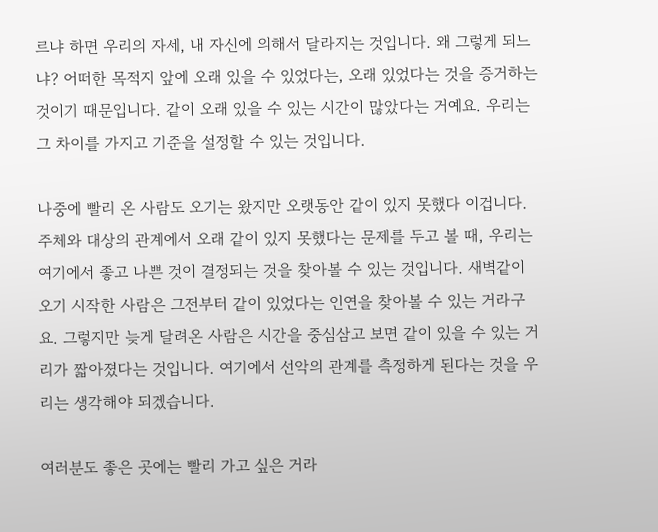르냐 하면 우리의 자세, 내 자신에 의해서 달라지는 것입니다. 왜 그렇게 되느냐? 어떠한 목적지 앞에 오래 있을 수 있었다는, 오래 있었다는 것을 증거하는 것이기 때문입니다. 같이 오래 있을 수 있는 시간이 많았다는 거예요. 우리는 그 차이를 가지고 기준을 설정할 수 있는 것입니다.

나중에 빨리 온 사람도 오기는 왔지만 오랫동안 같이 있지 못했다 이겁니다. 주체와 대상의 관계에서 오래 같이 있지 못했다는 문제를 두고 볼 때, 우리는 여기에서 좋고 나쁜 것이 결정되는 것을 찾아볼 수 있는 것입니다. 새벽같이 오기 시작한 사람은 그전부터 같이 있었다는 인연을 찾아볼 수 있는 거라구요. 그렇지만 늦게 달려온 사람은 시간을 중심삼고 보면 같이 있을 수 있는 거리가 짧아졌다는 것입니다. 여기에서 선악의 관계를 측정하게 된다는 것을 우리는 생각해야 되겠습니다.

여러분도 좋은 곳에는 빨리 가고 싶은 거라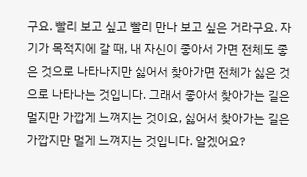구요. 빨리 보고 싶고 빨리 만나 보고 싶은 거라구요. 자기가 목적지에 갈 때, 내 자신이 좋아서 가면 전체도 좋은 것으로 나타나지만 싫어서 찾아가면 전체가 싫은 것으로 나타나는 것입니다. 그래서 좋아서 찾아가는 길은 멀지만 가깝게 느껴지는 것이요, 싫어서 찾아가는 길은 가깝지만 멀게 느껴지는 것입니다. 알겠어요?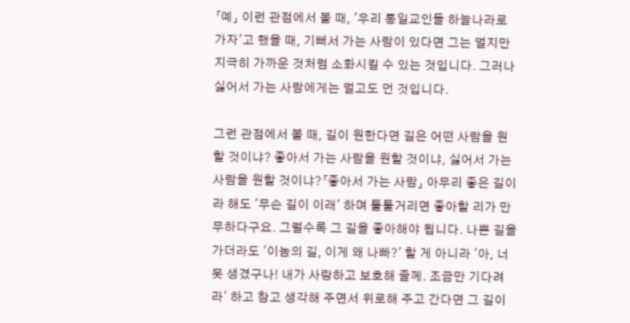「예」 이런 관점에서 볼 때, '우리 통일교인들 하늘나라로 가자'고 했을 때, 기뻐서 가는 사람이 있다면 그는 멀지만 지극히 가까운 것처럼 소화시킬 수 있는 것입니다. 그러나 싫어서 가는 사람에게는 멀고도 먼 것입니다.

그런 관점에서 볼 때, 길이 원한다면 길은 어떤 사람을 원할 것이냐? 좋아서 가는 사람을 원할 것이냐, 싫어서 가는 사람을 원할 것이냐?「좋아서 가는 사람」 아무리 좋은 길이라 해도 '무슨 길이 이래' 하며 툴툴거리면 좋아할 리가 만무하다구요. 그럴수록 그 길을 좋아해야 됩니다. 나쁜 길을 가더라도 '이놈의 길, 이게 왜 나빠?' 할 게 아니라 '아, 너 못 생겼구나! 내가 사랑하고 보호해 줄께. 조금만 기다려라' 하고 참고 생각해 주면서 위로해 주고 간다면 그 길이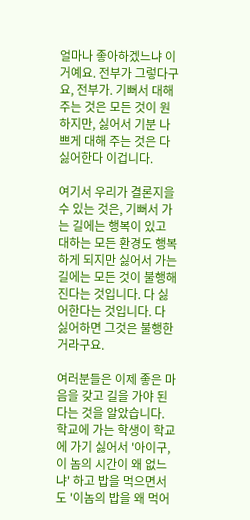얼마나 좋아하겠느냐 이거예요. 전부가 그렇다구요, 전부가. 기뻐서 대해 주는 것은 모든 것이 원하지만, 싫어서 기분 나쁘게 대해 주는 것은 다 싫어한다 이겁니다.

여기서 우리가 결론지을 수 있는 것은, 기뻐서 가는 길에는 행복이 있고 대하는 모든 환경도 행복하게 되지만 싫어서 가는 길에는 모든 것이 불행해진다는 것입니다. 다 싫어한다는 것입니다. 다 싫어하면 그것은 불행한 거라구요.

여러분들은 이제 좋은 마음을 갖고 길을 가야 된다는 것을 알았습니다. 학교에 가는 학생이 학교에 가기 싫어서 '아이구, 이 놈의 시간이 왜 없느냐' 하고 밥을 먹으면서도 '이놈의 밥을 왜 먹어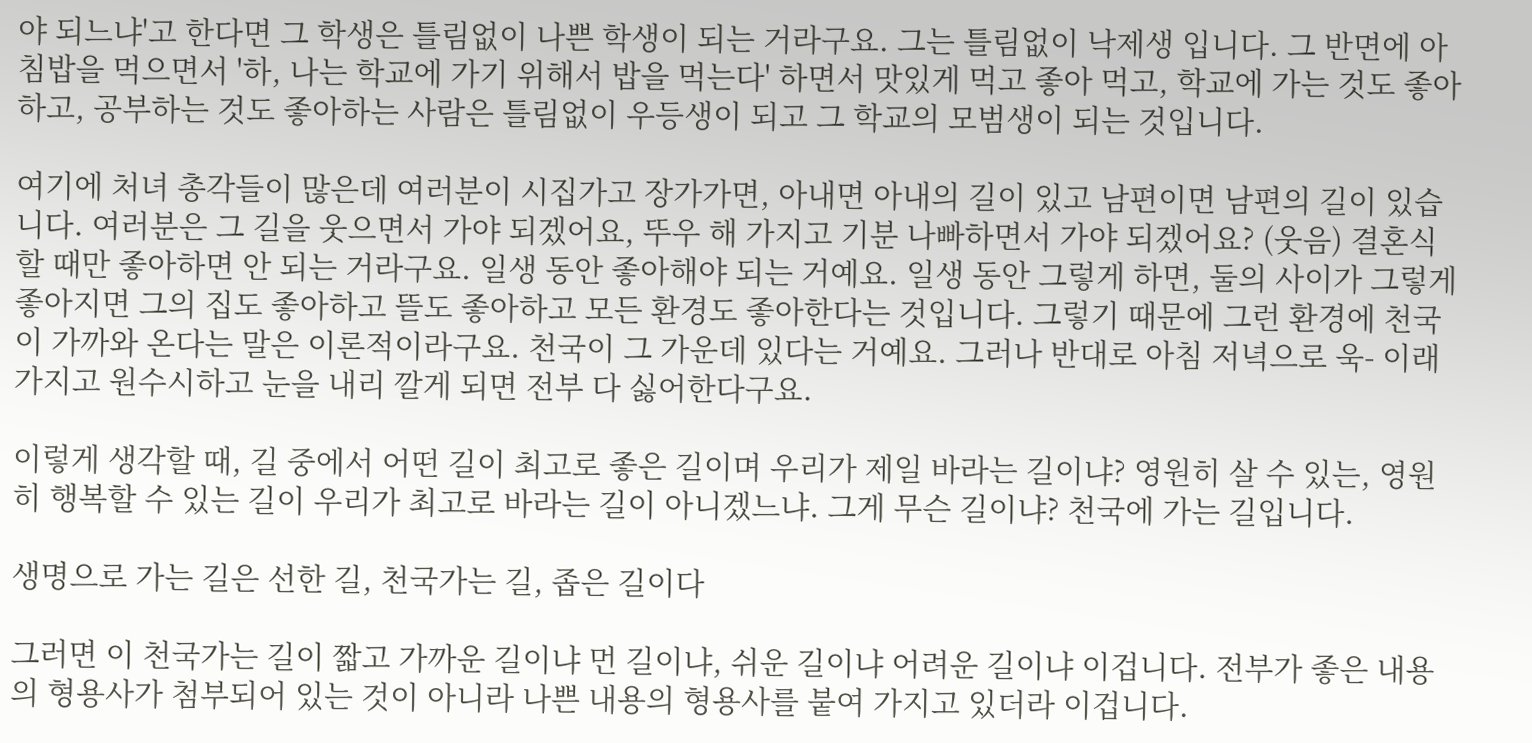야 되느냐'고 한다면 그 학생은 틀림없이 나쁜 학생이 되는 거라구요. 그는 틀림없이 낙제생 입니다. 그 반면에 아침밥을 먹으면서 '하, 나는 학교에 가기 위해서 밥을 먹는다' 하면서 맛있게 먹고 좋아 먹고, 학교에 가는 것도 좋아하고, 공부하는 것도 좋아하는 사람은 틀림없이 우등생이 되고 그 학교의 모범생이 되는 것입니다.

여기에 처녀 총각들이 많은데 여러분이 시집가고 장가가면, 아내면 아내의 길이 있고 남편이면 남편의 길이 있습니다. 여러분은 그 길을 웃으면서 가야 되겠어요, 뚜우 해 가지고 기분 나빠하면서 가야 되겠어요? (웃음) 결혼식할 때만 좋아하면 안 되는 거라구요. 일생 동안 좋아해야 되는 거예요. 일생 동안 그렇게 하면, 둘의 사이가 그렇게 좋아지면 그의 집도 좋아하고 뜰도 좋아하고 모든 환경도 좋아한다는 것입니다. 그렇기 때문에 그런 환경에 천국이 가까와 온다는 말은 이론적이라구요. 천국이 그 가운데 있다는 거예요. 그러나 반대로 아침 저녁으로 욱- 이래 가지고 원수시하고 눈을 내리 깔게 되면 전부 다 싫어한다구요.

이렇게 생각할 때, 길 중에서 어떤 길이 최고로 좋은 길이며 우리가 제일 바라는 길이냐? 영원히 살 수 있는, 영원히 행복할 수 있는 길이 우리가 최고로 바라는 길이 아니겠느냐. 그게 무슨 길이냐? 천국에 가는 길입니다.

생명으로 가는 길은 선한 길, 천국가는 길, 좁은 길이다

그러면 이 천국가는 길이 짧고 가까운 길이냐 먼 길이냐, 쉬운 길이냐 어려운 길이냐 이겁니다. 전부가 좋은 내용의 형용사가 첨부되어 있는 것이 아니라 나쁜 내용의 형용사를 붙여 가지고 있더라 이겁니다.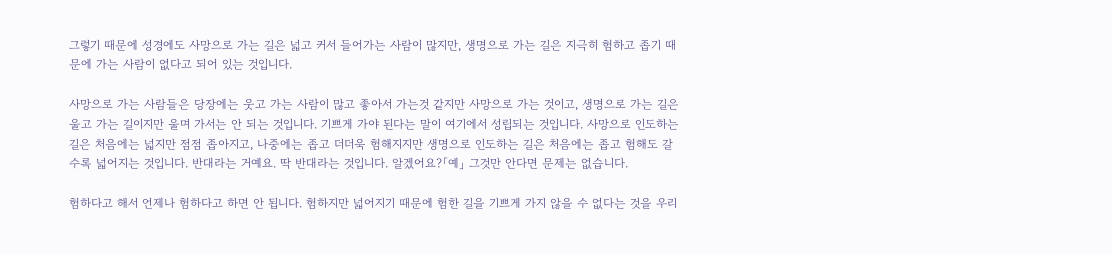그렇기 때문에 성경에도 사망으로 가는 길은 넓고 커서 들어가는 사람이 많지만, 생명으로 가는 길은 지극히 험하고 좁기 때문에 가는 사람이 없다고 되어 있는 것입니다.

사망으로 가는 사람들은 당장에는 웃고 가는 사람이 많고 좋아서 가는것 같지만 사망으로 가는 것이고, 생명으로 가는 길은 울고 가는 길이지만 울며 가서는 안 되는 것입니다. 기쁘게 가야 된다는 말이 여기에서 성립되는 것입니다. 사망으로 인도하는 길은 처음에는 넓지만 점점 좁아지고, 나중에는 좁고 더더욱 험해지지만 생명으로 인도하는 길은 처음에는 좁고 험해도 갈수록 넓어지는 것입니다. 반대라는 거예요. 딱 반대라는 것입니다. 알겠어요?「예」 그것만 안다면 문제는 없습니다.

험하다고 해서 언제나 험하다고 하면 안 됩니다. 험하지만 넓어지기 때문에 험한 길을 기쁘게 가지 않을 수 없다는 것을 우리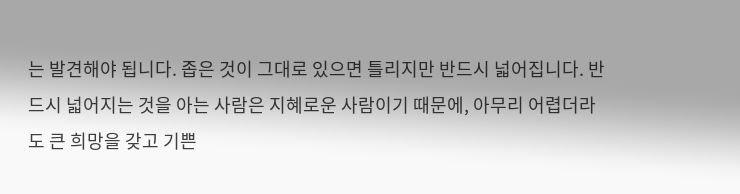는 발견해야 됩니다. 좁은 것이 그대로 있으면 틀리지만 반드시 넓어집니다. 반드시 넓어지는 것을 아는 사람은 지혜로운 사람이기 때문에, 아무리 어렵더라도 큰 희망을 갖고 기쁜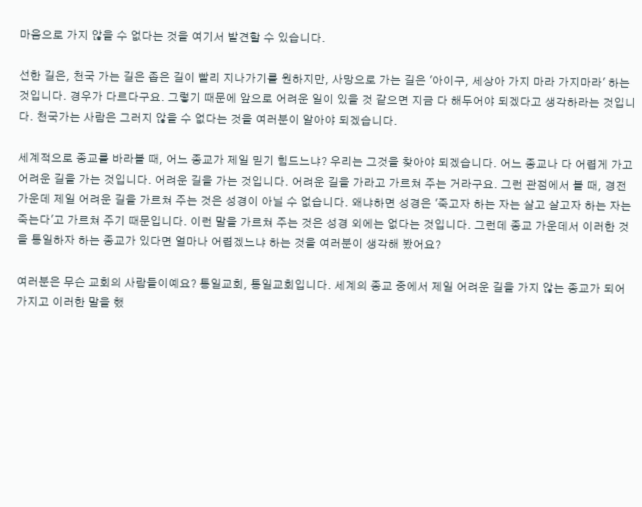마음으로 가지 않을 수 없다는 것을 여기서 발견할 수 있습니다.

선한 길은, 천국 가는 길은 좁은 길이 빨리 지나가기를 원하지만, 사망으로 가는 길은 '아이구, 세상아 가지 마라 가지마라' 하는 것입니다. 경우가 다르다구요. 그렇기 때문에 앞으로 어려운 일이 있을 것 같으면 지금 다 해두어야 되겠다고 생각하라는 것입니다. 천국가는 사람은 그러지 않을 수 없다는 것을 여러분이 알아야 되겠습니다.

세계적으로 종교를 바라볼 때, 어느 종교가 제일 믿기 힘드느냐? 우리는 그것을 찾아야 되겠습니다. 어느 종교나 다 어렵게 가고 어려운 길을 가는 것입니다. 어려운 길을 가는 것입니다. 어려운 길을 가라고 가르쳐 주는 거라구요. 그런 관점에서 볼 때, 경전 가운데 제일 어려운 길을 가르쳐 주는 것은 성경이 아닐 수 없습니다. 왜냐하면 성경은 '죽고자 하는 자는 살고 살고자 하는 자는 죽는다'고 가르쳐 주기 때문입니다. 이런 말을 가르쳐 주는 것은 성경 외에는 없다는 것입니다. 그런데 종교 가운데서 이러한 것을 통일하자 하는 종교가 있다면 얼마나 어렵겠느냐 하는 것을 여러분이 생각해 봤어요?

여러분은 무슨 교회의 사람들이예요? 통일교회, 통일교회입니다. 세계의 종교 중에서 제일 어려운 길을 가지 않는 종교가 되어 가지고 이러한 말을 했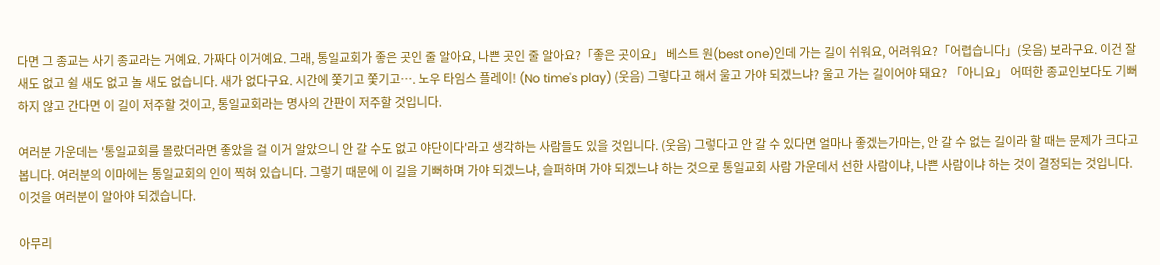다면 그 종교는 사기 종교라는 거예요. 가짜다 이거예요. 그래, 통일교회가 좋은 곳인 줄 알아요, 나쁜 곳인 줄 알아요?「좋은 곳이요」 베스트 원(best one)인데 가는 길이 쉬워요, 어려워요?「어렵습니다」(웃음) 보라구요. 이건 잘 새도 없고 쉴 새도 없고 놀 새도 없습니다. 새가 없다구요. 시간에 쫓기고 쫓기고…. 노우 타임스 플레이! (No time's play) (웃음) 그렇다고 해서 울고 가야 되겠느냐? 울고 가는 길이어야 돼요? 「아니요」 어떠한 종교인보다도 기뻐하지 않고 간다면 이 길이 저주할 것이고, 통일교회라는 명사의 간판이 저주할 것입니다.

여러분 가운데는 '통일교회를 몰랐더라면 좋았을 걸 이거 알았으니 안 갈 수도 없고 야단이다'라고 생각하는 사람들도 있을 것입니다. (웃음) 그렇다고 안 갈 수 있다면 얼마나 좋겠는가마는, 안 갈 수 없는 길이라 할 때는 문제가 크다고 봅니다. 여러분의 이마에는 통일교회의 인이 찍혀 있습니다. 그렇기 때문에 이 길을 기뻐하며 가야 되겠느냐, 슬퍼하며 가야 되겠느냐 하는 것으로 통일교회 사람 가운데서 선한 사람이냐, 나쁜 사람이냐 하는 것이 결정되는 것입니다. 이것을 여러분이 알아야 되겠습니다.

아무리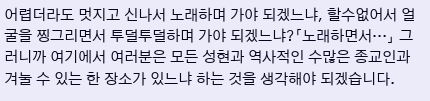어렵더라도 멋지고 신나서 노래하며 가야 되겠느냐, 할수없어서 얼굴을 찡그리면서 투덜투덜하며 가야 되겠느냐?「노래하면서…」 그러니까 여기에서 여러분은 모든 성현과 역사적인 수많은 종교인과 겨눌 수 있는 한 장소가 있느냐 하는 것을 생각해야 되겠습니다.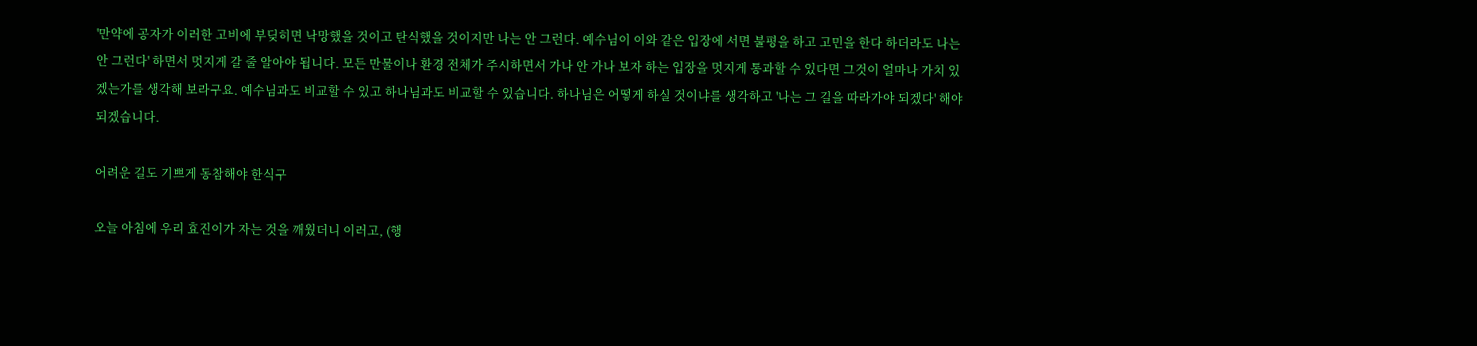'만약에 공자가 이러한 고비에 부딪히면 낙망했을 것이고 탄식했을 것이지만 나는 안 그런다. 예수님이 이와 같은 입장에 서면 불평을 하고 고민을 한다 하더라도 나는 안 그런다' 하면서 멋지게 갈 줄 알아야 됩니다. 모든 만물이나 환경 전체가 주시하면서 가나 안 가나 보자 하는 입장을 멋지게 통과할 수 있다면 그것이 얼마나 가치 있겠는가를 생각해 보라구요. 예수님과도 비교할 수 있고 하나님과도 비교할 수 있습니다. 하나님은 어떻게 하실 것이냐를 생각하고 '나는 그 길을 따라가야 되겠다' 해야 되겠습니다.

어려운 길도 기쁘게 동참해야 한식구

오늘 아침에 우리 효진이가 자는 것을 깨웠더니 이러고, (행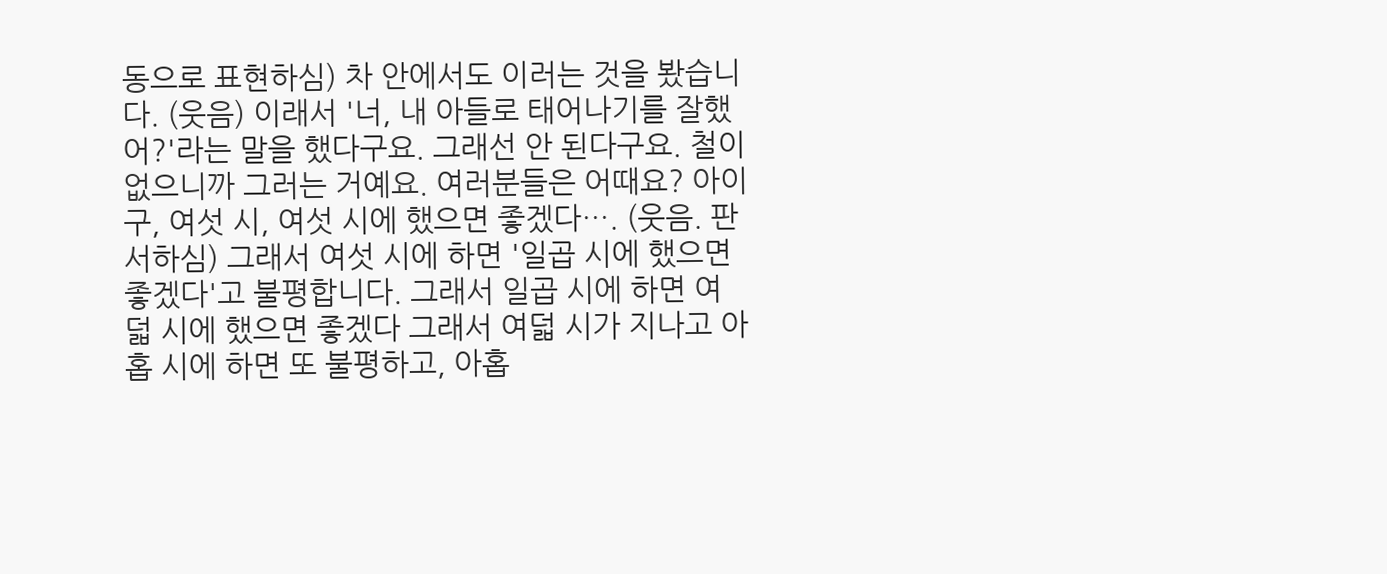동으로 표현하심) 차 안에서도 이러는 것을 봤습니다. (웃음) 이래서 '너, 내 아들로 태어나기를 잘했어?'라는 말을 했다구요. 그래선 안 된다구요. 철이 없으니까 그러는 거예요. 여러분들은 어때요? 아이구, 여섯 시, 여섯 시에 했으면 좋겠다…. (웃음. 판서하심) 그래서 여섯 시에 하면 '일곱 시에 했으면 좋겠다'고 불평합니다. 그래서 일곱 시에 하면 여덟 시에 했으면 좋겠다 그래서 여덟 시가 지나고 아홉 시에 하면 또 불평하고, 아홉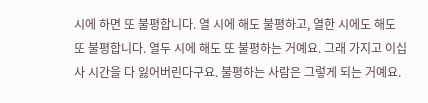시에 하면 또 불평합니다. 열 시에 해도 불평하고, 열한 시에도 해도 또 불평합니다. 열두 시에 해도 또 불평하는 거예요. 그래 가지고 이십 사 시간을 다 잃어버린다구요. 불평하는 사람은 그렇게 되는 거예요.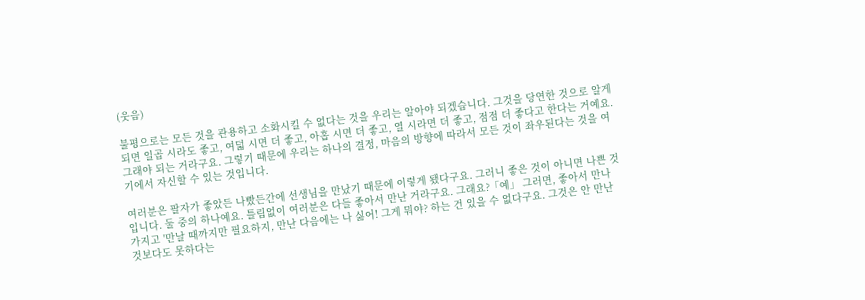(웃음)

불평으로는 모든 것을 관용하고 소화시킬 수 없다는 것을 우리는 알아야 되겠습니다. 그것을 당연한 것으로 알게 되면 일곱 시라도 좋고, 여덟 시면 더 좋고, 아홉 시면 더 좋고, 열 시라면 더 좋고, 점점 더 좋다고 한다는 거예요. 그래야 되는 거라구요. 그렇기 때문에 우리는 하나의 결정, 마음의 방향에 따라서 모든 것이 좌우된다는 것을 여기에서 자신할 수 있는 것입니다.

여러분은 팔자가 좋았든 나빴든간에 선생님을 만났기 때문에 이렇게 됐다구요. 그러니 좋은 것이 아니면 나쁜 것입니다. 둘 중의 하나예요. 틀림없이 여러분은 다들 좋아서 만난 거라구요. 그래요?「예」 그러면, 좋아서 만나 가지고 '만날 때까지만 필요하지, 만난 다음에는 나 싫어! 그게 뭐야? 하는 건 있을 수 없다구요. 그것은 안 만난 것보다도 못하다는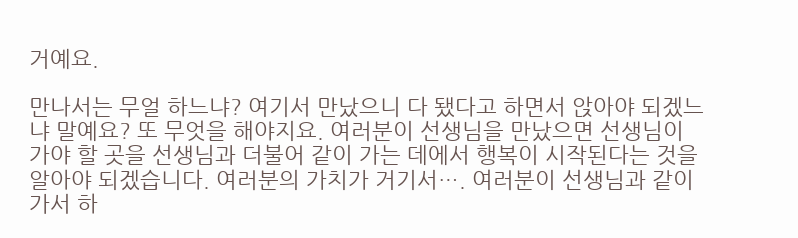거예요.

만나서는 무얼 하느냐? 여기서 만났으니 다 됐다고 하면서 앉아야 되겠느냐 말예요? 또 무엇을 해야지요. 여러분이 선생님을 만났으면 선생님이 가야 할 곳을 선생님과 더불어 같이 가는 데에서 행복이 시작된다는 것을 알아야 되겠습니다. 여러분의 가치가 거기서…. 여러분이 선생님과 같이 가서 하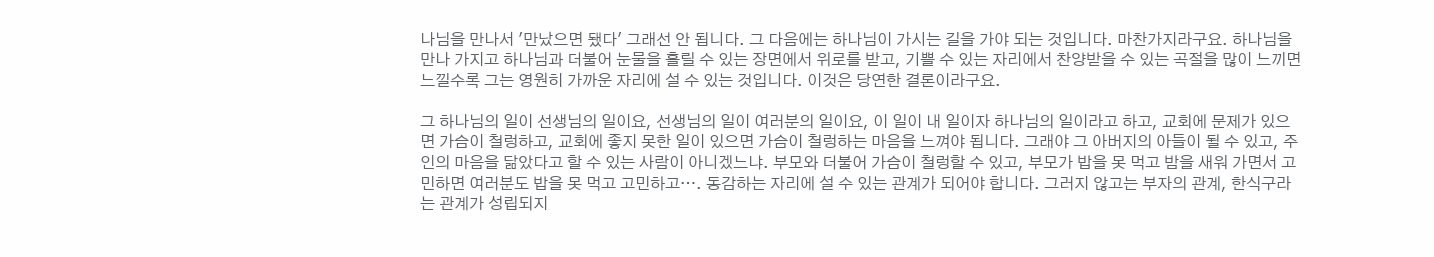나님을 만나서 '만났으면 됐다' 그래선 안 됩니다. 그 다음에는 하나님이 가시는 길을 가야 되는 것입니다. 마찬가지라구요. 하나님을 만나 가지고 하나님과 더불어 눈물을 흘릴 수 있는 장면에서 위로를 받고, 기쁠 수 있는 자리에서 찬양받을 수 있는 곡절을 많이 느끼면 느낄수록 그는 영원히 가까운 자리에 설 수 있는 것입니다. 이것은 당연한 결론이라구요.

그 하나님의 일이 선생님의 일이요, 선생님의 일이 여러분의 일이요, 이 일이 내 일이자 하나님의 일이라고 하고, 교회에 문제가 있으면 가슴이 철렁하고, 교회에 좋지 못한 일이 있으면 가슴이 철렁하는 마음을 느껴야 됩니다. 그래야 그 아버지의 아들이 될 수 있고, 주인의 마음을 닮았다고 할 수 있는 사람이 아니겠느냐. 부모와 더불어 가슴이 철렁할 수 있고, 부모가 밥을 못 먹고 밤을 새워 가면서 고민하면 여러분도 밥을 못 먹고 고민하고…. 동감하는 자리에 설 수 있는 관계가 되어야 합니다. 그러지 않고는 부자의 관계, 한식구라는 관계가 성립되지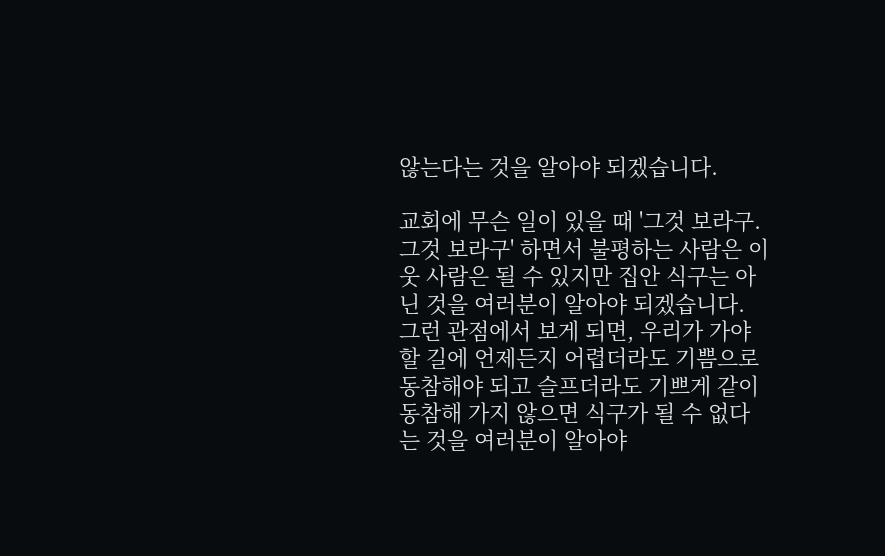않는다는 것을 알아야 되겠습니다.

교회에 무슨 일이 있을 때 '그것 보라구. 그것 보라구' 하면서 불평하는 사람은 이웃 사람은 될 수 있지만 집안 식구는 아닌 것을 여러분이 알아야 되겠습니다. 그런 관점에서 보게 되면, 우리가 가야 할 길에 언제든지 어렵더라도 기쁨으로 동참해야 되고 슬프더라도 기쁘게 같이 동참해 가지 않으면 식구가 될 수 없다는 것을 여러분이 알아야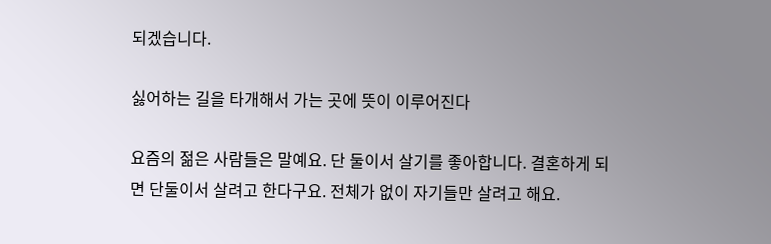되겠습니다.

싫어하는 길을 타개해서 가는 곳에 뜻이 이루어진다

요즘의 젊은 사람들은 말예요. 단 둘이서 살기를 좋아합니다. 결혼하게 되면 단둘이서 살려고 한다구요. 전체가 없이 자기들만 살려고 해요.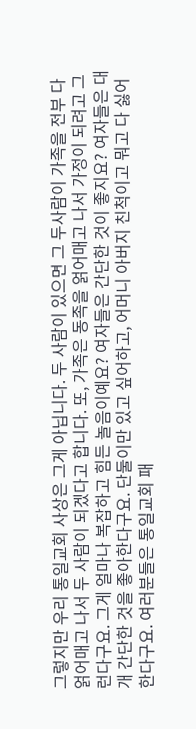그렇지만 우리 통일교회 사상은 그게 아닙니다. 두 사람이 있으면 그 두사람이 가족을 전부 다 얽어매고 나서 두 사람이 되겠다고 합니다. 또, 가족은 동족을 얽어매고 나서 가정이 되려고 그런다구요. 그게 얼마나 복잡하고 힘든 놀음이예요? 여자들은 간단한 것이 좋지요? 여자들은 대개 간단한 것을 좋아한다구요. 단둘이만 있고 싶어하고, 어머니 아버지 친척이고 뭐고 다 싫어한다구요. 여러분들은 통일교회 패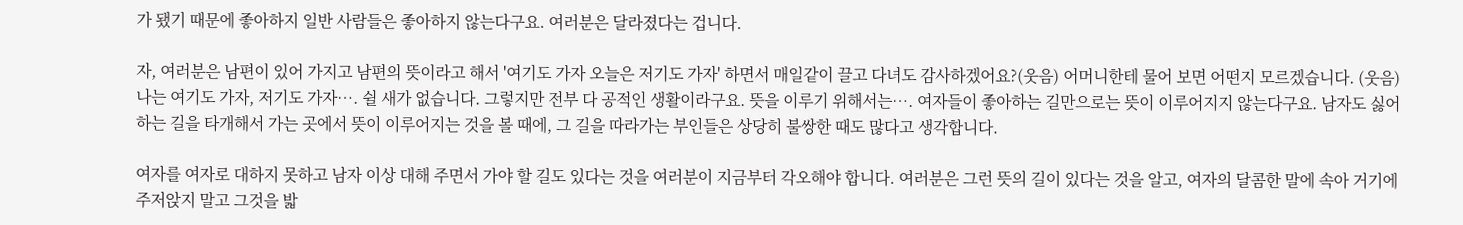가 됐기 때문에 좋아하지 일반 사람들은 좋아하지 않는다구요. 여러분은 달라졌다는 겁니다.

자, 여러분은 남편이 있어 가지고 남편의 뜻이라고 해서 '여기도 가자 오늘은 저기도 가자' 하면서 매일같이 끌고 다녀도 감사하겠어요?(웃음) 어머니한테 물어 보면 어떤지 모르겠습니다. (웃음) 나는 여기도 가자, 저기도 가자…. 쉴 새가 없습니다. 그렇지만 전부 다 공적인 생활이라구요. 뜻을 이루기 위해서는…. 여자들이 좋아하는 길만으로는 뜻이 이루어지지 않는다구요. 남자도 싫어하는 길을 타개해서 가는 곳에서 뜻이 이루어지는 것을 볼 때에, 그 길을 따라가는 부인들은 상당히 불쌍한 때도 많다고 생각합니다.

여자를 여자로 대하지 못하고 남자 이상 대해 주면서 가야 할 길도 있다는 것을 여러분이 지금부터 각오해야 합니다. 여러분은 그런 뜻의 길이 있다는 것을 알고, 여자의 달콤한 말에 속아 거기에 주저앉지 말고 그것을 밟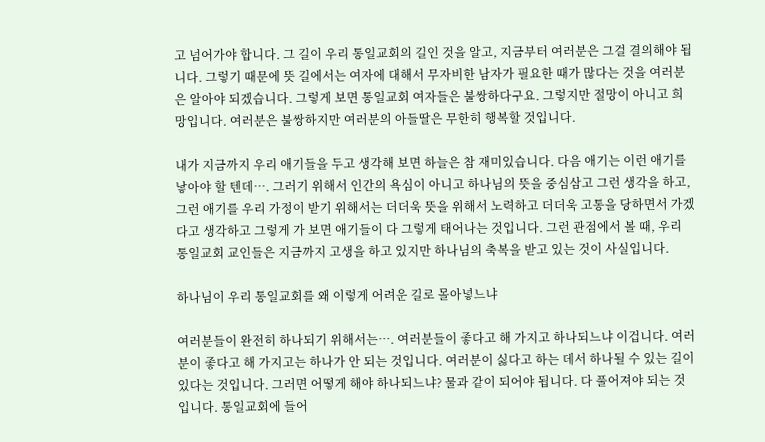고 넘어가야 합니다. 그 길이 우리 통일교회의 길인 것을 알고, 지금부터 여러분은 그걸 결의해야 됩니다. 그렇기 때문에 뜻 길에서는 여자에 대해서 무자비한 남자가 필요한 때가 많다는 것을 여러분은 알아야 되겠습니다. 그렇게 보면 통일교회 여자들은 불쌍하다구요. 그렇지만 절망이 아니고 희망입니다. 여러분은 불쌍하지만 여러분의 아들딸은 무한히 행복할 것입니다.

내가 지금까지 우리 애기들을 두고 생각해 보면 하늘은 참 재미있습니다. 다음 애기는 이런 애기를 낳아야 할 텐데…. 그러기 위해서 인간의 욕심이 아니고 하나님의 뜻을 중심삼고 그런 생각을 하고, 그런 애기를 우리 가정이 받기 위해서는 더더욱 뜻을 위해서 노력하고 더더욱 고통을 당하면서 가겠다고 생각하고 그렇게 가 보면 애기들이 다 그렇게 태어나는 것입니다. 그런 관점에서 볼 때, 우리 통일교회 교인들은 지금까지 고생을 하고 있지만 하나님의 축복을 받고 있는 것이 사실입니다.

하나님이 우리 통일교회를 왜 이렇게 어려운 길로 몰아넣느냐

여러분들이 완전히 하나되기 위해서는…. 여러분들이 좋다고 해 가지고 하나되느냐 이겁니다. 여러분이 좋다고 해 가지고는 하나가 안 되는 것입니다. 여러분이 싫다고 하는 데서 하나될 수 있는 길이 있다는 것입니다. 그러면 어떻게 해야 하나되느냐? 물과 같이 되어야 됩니다. 다 풀어져야 되는 것입니다. 통일교회에 들어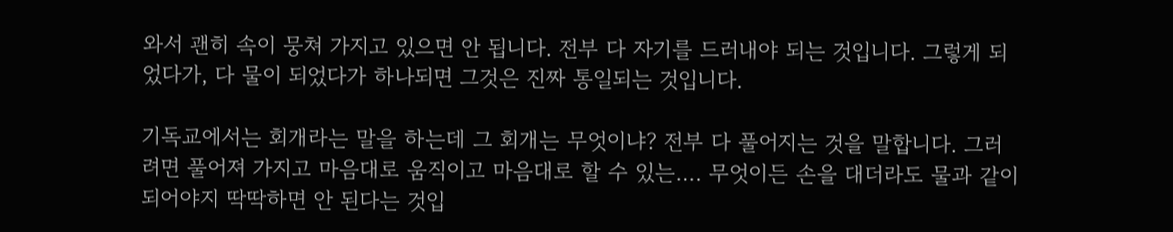와서 괜히 속이 뭉쳐 가지고 있으면 안 됩니다. 전부 다 자기를 드러내야 되는 것입니다. 그렇게 되었다가, 다 물이 되었다가 하나되면 그것은 진짜 통일되는 것입니다.

기독교에서는 회개라는 말을 하는데 그 회개는 무엇이냐? 전부 다 풀어지는 것을 말합니다. 그러려면 풀어져 가지고 마음대로 움직이고 마음대로 할 수 있는…. 무엇이든 손을 대더라도 물과 같이 되어야지 딱딱하면 안 된다는 것입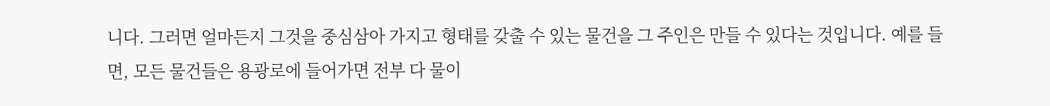니다. 그러면 얼마든지 그것을 중심삼아 가지고 형태를 갖출 수 있는 물건을 그 주인은 만들 수 있다는 것입니다. 예를 들면, 모든 물건들은 용광로에 들어가면 전부 다 물이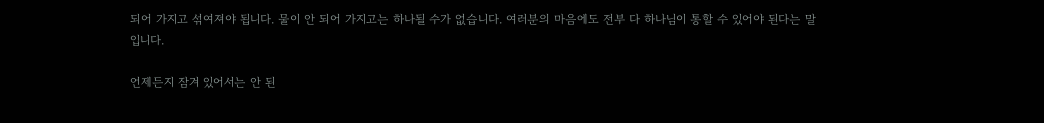되어 가지고 섞여져야 됩니다. 물이 안 되어 가지고는 하나될 수가 없습니다. 여러분의 마음에도 전부 다 하나님이 통할 수 있어야 된다는 말입니다.

언제든지 잠겨 있어서는 안 된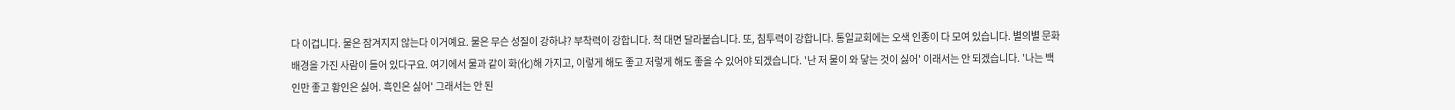다 이겁니다. 물은 잠겨지지 않는다 이거예요. 물은 무슨 성질이 강하냐? 부착력이 강합니다. 척 대면 달라붙습니다. 또, 침투력이 강합니다. 통일교회에는 오색 인종이 다 모여 있습니다. 별의별 문화배경을 가진 사람이 들어 있다구요. 여기에서 물과 같이 화(化)해 가지고, 이렇게 해도 좋고 저렇게 해도 좋을 수 있어야 되겠습니다. '난 저 물이 와 닿는 것이 싫어' 이래서는 안 되겠습니다. '나는 백인만 좋고 황인은 싫어. 흑인은 싫어' 그래서는 안 된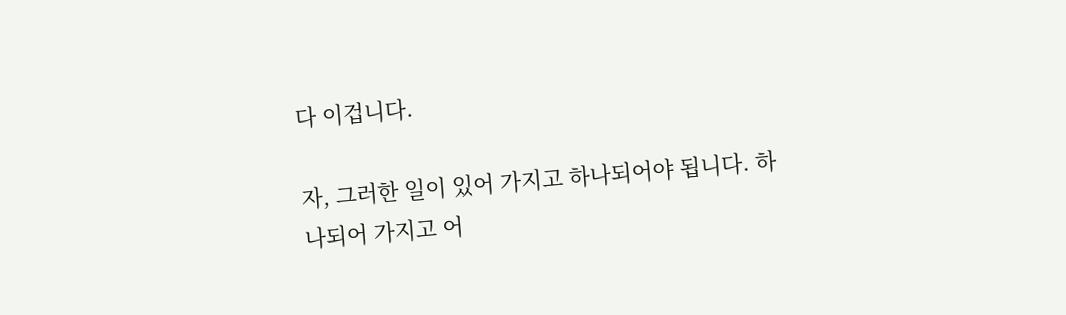다 이겁니다.

자, 그러한 일이 있어 가지고 하나되어야 됩니다. 하나되어 가지고 어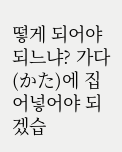떻게 되어야 되느냐? 가다(かた)에 집어넣어야 되겠습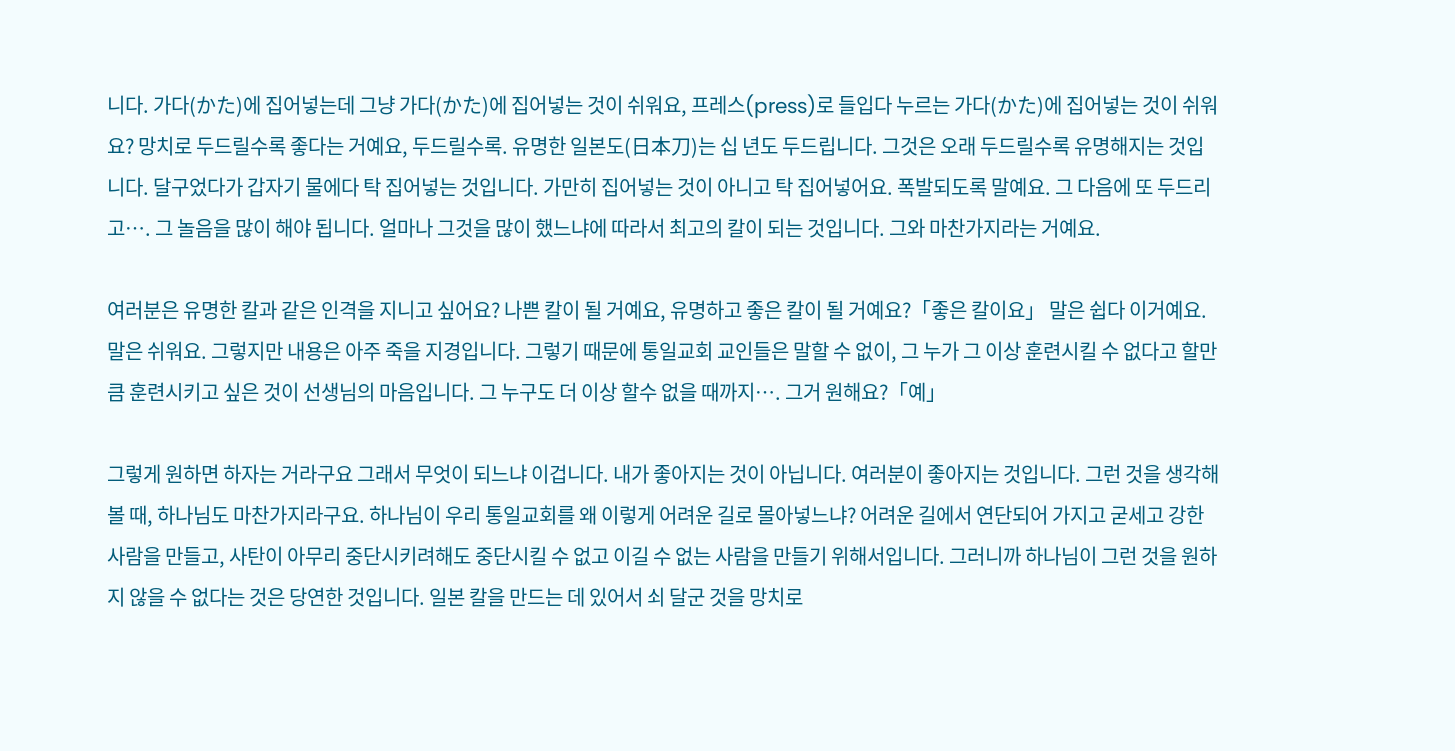니다. 가다(かた)에 집어넣는데 그냥 가다(かた)에 집어넣는 것이 쉬워요, 프레스(press)로 들입다 누르는 가다(かた)에 집어넣는 것이 쉬워요? 망치로 두드릴수록 좋다는 거예요, 두드릴수록. 유명한 일본도(日本刀)는 십 년도 두드립니다. 그것은 오래 두드릴수록 유명해지는 것입니다. 달구었다가 갑자기 물에다 탁 집어넣는 것입니다. 가만히 집어넣는 것이 아니고 탁 집어넣어요. 폭발되도록 말예요. 그 다음에 또 두드리고…. 그 놀음을 많이 해야 됩니다. 얼마나 그것을 많이 했느냐에 따라서 최고의 칼이 되는 것입니다. 그와 마찬가지라는 거예요.

여러분은 유명한 칼과 같은 인격을 지니고 싶어요? 나쁜 칼이 될 거예요, 유명하고 좋은 칼이 될 거예요?「좋은 칼이요」 말은 쉽다 이거예요. 말은 쉬워요. 그렇지만 내용은 아주 죽을 지경입니다. 그렇기 때문에 통일교회 교인들은 말할 수 없이, 그 누가 그 이상 훈련시킬 수 없다고 할만큼 훈련시키고 싶은 것이 선생님의 마음입니다. 그 누구도 더 이상 할수 없을 때까지…. 그거 원해요?「예」

그렇게 원하면 하자는 거라구요 그래서 무엇이 되느냐 이겁니다. 내가 좋아지는 것이 아닙니다. 여러분이 좋아지는 것입니다. 그런 것을 생각해 볼 때, 하나님도 마찬가지라구요. 하나님이 우리 통일교회를 왜 이렇게 어려운 길로 몰아넣느냐? 어려운 길에서 연단되어 가지고 굳세고 강한 사람을 만들고, 사탄이 아무리 중단시키려해도 중단시킬 수 없고 이길 수 없는 사람을 만들기 위해서입니다. 그러니까 하나님이 그런 것을 원하지 않을 수 없다는 것은 당연한 것입니다. 일본 칼을 만드는 데 있어서 쇠 달군 것을 망치로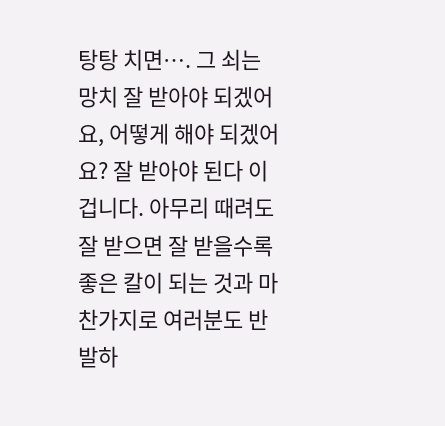탕탕 치면…. 그 쇠는 망치 잘 받아야 되겠어요, 어떻게 해야 되겠어요? 잘 받아야 된다 이겁니다. 아무리 때려도 잘 받으면 잘 받을수록 좋은 칼이 되는 것과 마찬가지로 여러분도 반발하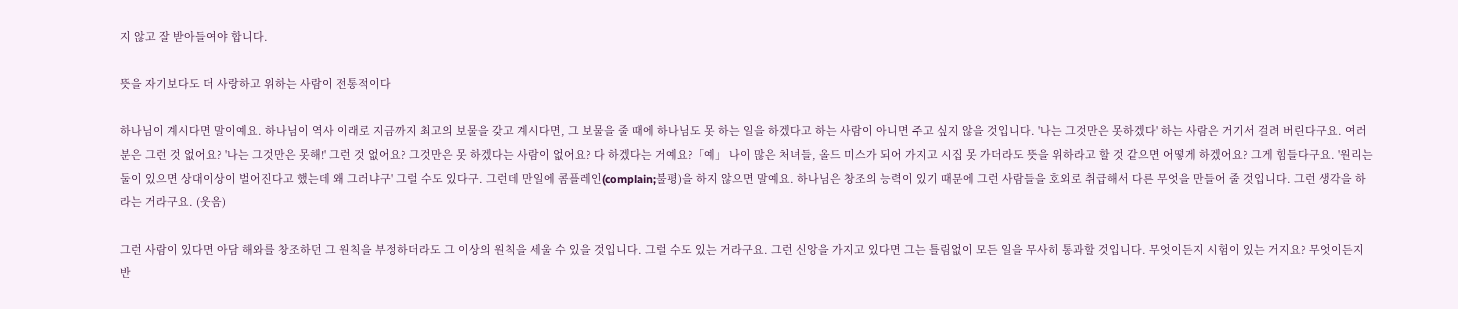지 않고 잘 받아들여야 합니다.

뜻을 자기보다도 더 사랑하고 위하는 사람이 전통적이다

하나님이 계시다면 말이예요. 하나님이 역사 이래로 지금까지 최고의 보물을 갖고 계시다면, 그 보물을 줄 때에 하나님도 못 하는 일을 하겠다고 하는 사람이 아니면 주고 싶지 않을 것입니다. '나는 그것만은 못하겠다' 하는 사람은 거기서 걸려 버린다구요. 여러분은 그런 것 없어요? '나는 그것만은 못해!' 그런 것 없어요? 그것만은 못 하겠다는 사람이 없어요? 다 하겠다는 거예요?「예」 나이 많은 처녀들, 올드 미스가 되어 가지고 시집 못 가더라도 뜻을 위하라고 할 것 같으면 어떻게 하겠어요? 그게 힘들다구요. '원리는 둘이 있으면 상대이상이 벌어진다고 했는데 왜 그러냐구' 그럴 수도 있다구. 그런데 만일에 콤플레인(complain;불평)을 하지 않으면 말예요. 하나님은 창조의 능력이 있기 때문에 그런 사람들을 호외로 취급해서 다른 무엇을 만들어 줄 것입니다. 그런 생각을 하라는 거라구요. (웃음)

그런 사람이 있다면 아담 해와를 창조하던 그 원칙을 부정하더라도 그 이상의 원칙을 세울 수 있을 것입니다. 그럴 수도 있는 거라구요. 그런 신앙을 가지고 있다면 그는 틀림없이 모든 일을 무사히 통과할 것입니다. 무엇이든지 시험이 있는 거지요? 무엇이든지 반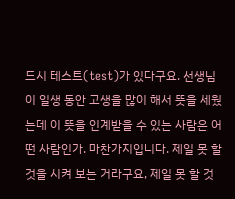드시 테스트(test)가 있다구요. 선생님이 일생 동안 고생을 많이 해서 뜻을 세웠는데 이 뜻을 인계받을 수 있는 사람은 어떤 사람인가. 마찬가지입니다. 제일 못 할 것을 시켜 보는 거라구요, 제일 못 할 것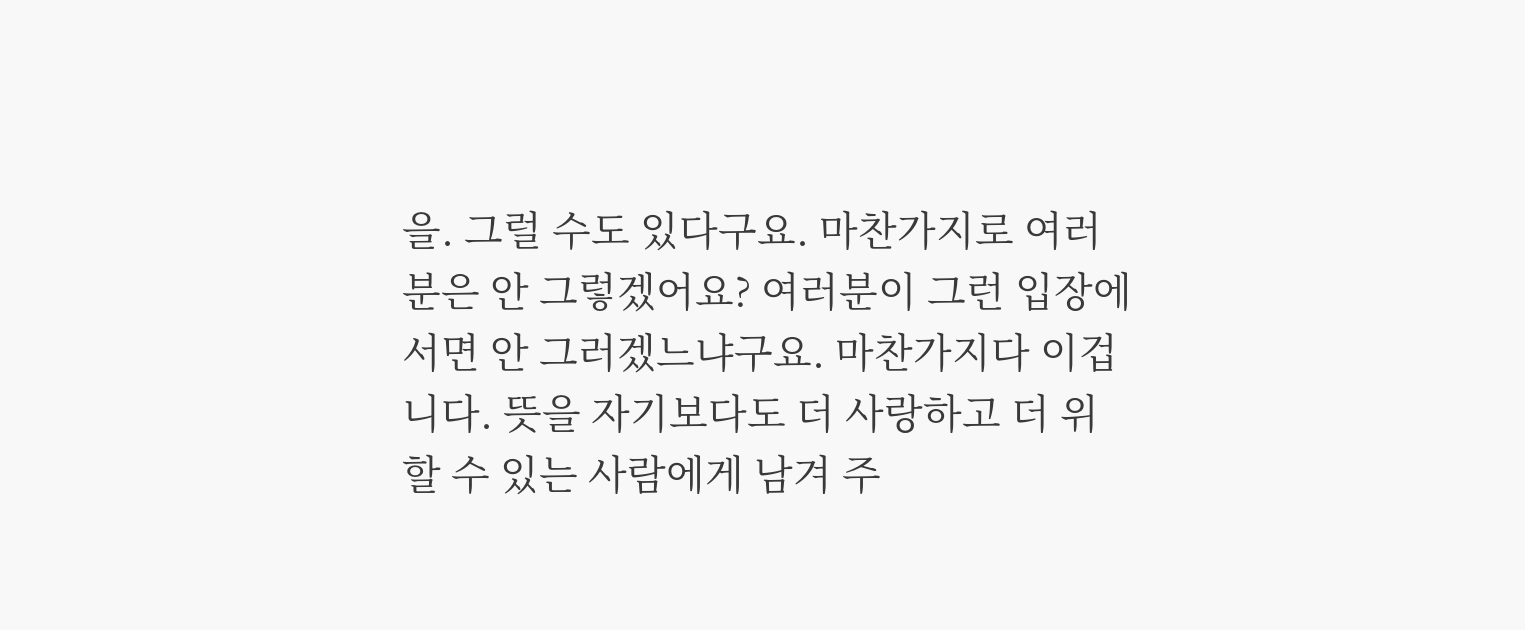을. 그럴 수도 있다구요. 마찬가지로 여러분은 안 그렇겠어요? 여러분이 그런 입장에 서면 안 그러겠느냐구요. 마찬가지다 이겁니다. 뜻을 자기보다도 더 사랑하고 더 위할 수 있는 사람에게 남겨 주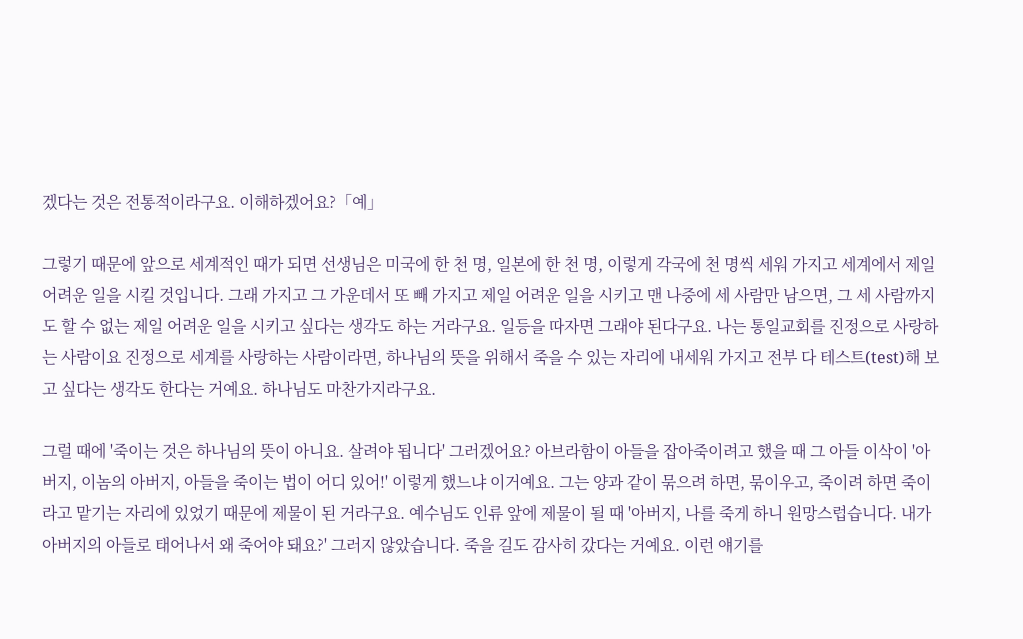겠다는 것은 전통적이라구요. 이해하겠어요?「예」

그렇기 때문에 앞으로 세계적인 때가 되면 선생님은 미국에 한 천 명, 일본에 한 천 명, 이렇게 각국에 천 명씩 세워 가지고 세계에서 제일 어려운 일을 시킬 것입니다. 그래 가지고 그 가운데서 또 빼 가지고 제일 어려운 일을 시키고 맨 나중에 세 사람만 남으면, 그 세 사람까지도 할 수 없는 제일 어려운 일을 시키고 싶다는 생각도 하는 거라구요. 일등을 따자면 그래야 된다구요. 나는 통일교회를 진정으로 사랑하는 사람이요 진정으로 세계를 사랑하는 사람이라면, 하나님의 뜻을 위해서 죽을 수 있는 자리에 내세워 가지고 전부 다 테스트(test)해 보고 싶다는 생각도 한다는 거예요. 하나님도 마찬가지라구요.

그럴 때에 '죽이는 것은 하나님의 뜻이 아니요. 살려야 됩니다' 그러겠어요? 아브라함이 아들을 잡아죽이려고 했을 때 그 아들 이삭이 '아버지, 이놈의 아버지, 아들을 죽이는 법이 어디 있어!' 이렇게 했느냐 이거예요. 그는 양과 같이 묶으려 하면, 묶이우고, 죽이려 하면 죽이라고 맡기는 자리에 있었기 때문에 제물이 된 거라구요. 예수님도 인류 앞에 제물이 될 때 '아버지, 나를 죽게 하니 원망스럽습니다. 내가 아버지의 아들로 태어나서 왜 죽어야 돼요?' 그러지 않았습니다. 죽을 길도 감사히 갔다는 거예요. 이런 얘기를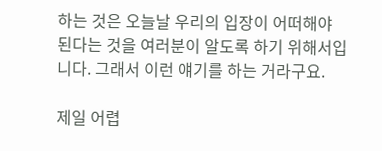하는 것은 오늘날 우리의 입장이 어떠해야 된다는 것을 여러분이 알도록 하기 위해서입니다. 그래서 이런 얘기를 하는 거라구요.

제일 어렵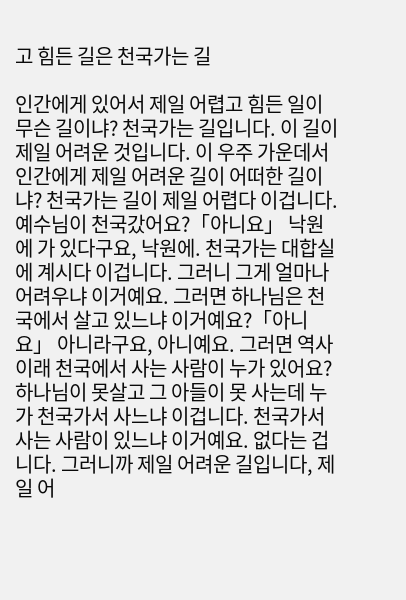고 힘든 길은 천국가는 길

인간에게 있어서 제일 어렵고 힘든 일이 무슨 길이냐? 천국가는 길입니다. 이 길이 제일 어려운 것입니다. 이 우주 가운데서 인간에게 제일 어려운 길이 어떠한 길이냐? 천국가는 길이 제일 어렵다 이겁니다. 예수님이 천국갔어요?「아니요」 낙원에 가 있다구요, 낙원에. 천국가는 대합실에 계시다 이겁니다. 그러니 그게 얼마나 어려우냐 이거예요. 그러면 하나님은 천국에서 살고 있느냐 이거예요?「아니요」 아니라구요, 아니예요. 그러면 역사 이래 천국에서 사는 사람이 누가 있어요? 하나님이 못살고 그 아들이 못 사는데 누가 천국가서 사느냐 이겁니다. 천국가서 사는 사람이 있느냐 이거예요. 없다는 겁니다. 그러니까 제일 어려운 길입니다, 제일 어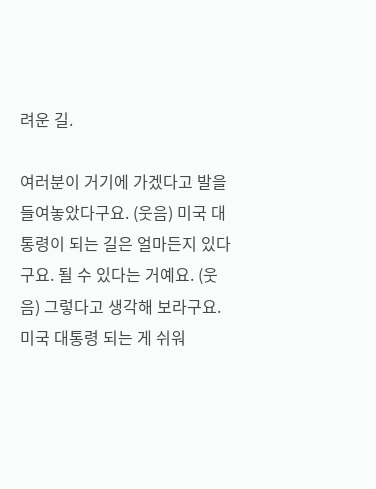려운 길.

여러분이 거기에 가겠다고 발을 들여놓았다구요. (웃음) 미국 대통령이 되는 길은 얼마든지 있다구요. 될 수 있다는 거예요. (웃음) 그렇다고 생각해 보라구요. 미국 대통령 되는 게 쉬워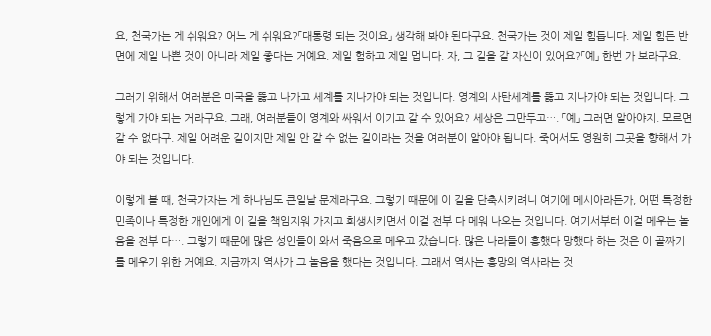요, 천국가는 게 쉬워요? 어느 게 쉬워요?「대통령 되는 것이요」 생각해 봐야 된다구요. 천국가는 것이 제일 힘듭니다. 제일 힘든 반면에 제일 나쁜 것이 아니라 제일 좋다는 거예요. 제일 험하고 제일 멉니다. 자, 그 길을 갈 자신이 있어요?「예」 한번 가 보라구요.

그러기 위해서 여러분은 미국을 뚫고 나가고 세계를 지나가야 되는 것입니다. 영계의 사탄세계를 뚫고 지나가야 되는 것입니다. 그렇게 가야 되는 거라구요. 그래, 여러분들이 영계와 싸워서 이기고 갈 수 있어요? 세상은 그만두고…. 「예」 그러면 알아야지. 모르면 갈 수 없다구. 제일 어려운 길이지만 제일 안 갈 수 없는 길이라는 것을 여러분이 알아야 됩니다. 죽어서도 영원히 그곳을 향해서 가야 되는 것입니다.

이렇게 볼 때, 천국가자는 게 하나님도 큰일날 문제라구요. 그렇기 때문에 이 길을 단축시키려니 여기에 메시아라든가, 어떤 특정한 민족이나 특정한 개인에게 이 길을 책임지워 가지고 희생시키면서 이걸 전부 다 메워 나오는 것입니다. 여기서부터 이걸 메우는 놀음을 전부 다…. 그렇기 때문에 많은 성인들이 와서 죽음으로 메우고 갔습니다. 많은 나라들이 흥했다 망했다 하는 것은 이 골짜기를 메우기 위한 거예요. 지금까지 역사가 그 놀음을 했다는 것입니다. 그래서 역사는 흥망의 역사라는 것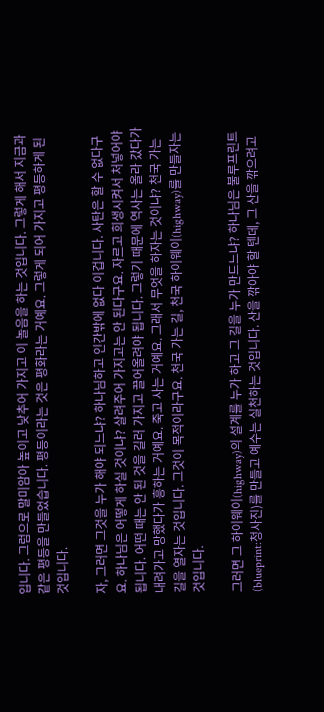입니다. 그럼으로 말미암아 높이고 낮추어 가지고 이 놀음을 하는 것입니다. 그렇게 해서 지금과 같은 평등을 만들었습니다. 평등이라는 것은 평화라는 거예요. 그렇게 되어 가지고 평등하게 된 것입니다.

자, 그러면 그것을 누가 해야 되느냐? 하나님하고 인간밖에 없다 이겁니다. 사탄은 할 수 없다구요. 하나님은 어떻게 하실 것이냐? 살려주어 가지고는 안 된다구요. 자르고 희생시켜서 처넣어야 됩니다. 어떤 때는 안 된 것을 길러 가지고 끌어올려야 됩니다. 그렇기 때문에 역사는 올라 갔다가 내려가고 망했다가 흥하는 거예요. 죽고 사는 거예요. 그래서 무엇을 하자는 것이냐? 천국 가는 길을 열자는 것입니다. 그것이 목적이라구요. 천국 가는 길, 천국 하이웨이(highway)를 만들자는 것입니다.

그러면 그 하이웨이(highway)의 설계를 누가 하고 그 길을 누가 만드느냐? 하나님은 불루프린트(blueprint:청사진)를 만들고 예수는 실천하는 것입니다. 산을 깎아야 할 텐데, 그 산을 깎으려고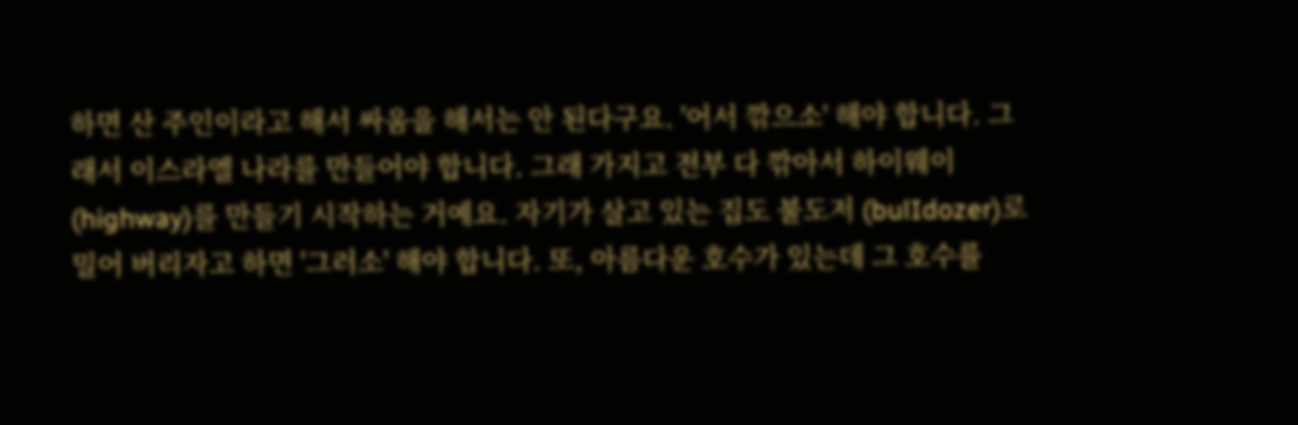하면 산 주인이라고 해서 싸움을 해서는 안 된다구요. '어서 깎으소' 해야 합니다. 그래서 이스라엘 나라를 만들어야 합니다. 그래 가지고 전부 다 깎아서 하이웨이(highway)를 만들기 시작하는 거예요. 자기가 살고 있는 집도 불도저 (bulIdozer)로 밀어 버리자고 하면 '그러소' 해야 합니다. 또, 아름다운 호수가 있는데 그 호수를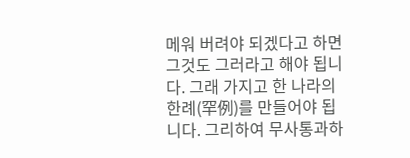메워 버려야 되겠다고 하면 그것도 그러라고 해야 됩니다. 그래 가지고 한 나라의 한례(罕例)를 만들어야 됩니다. 그리하여 무사통과하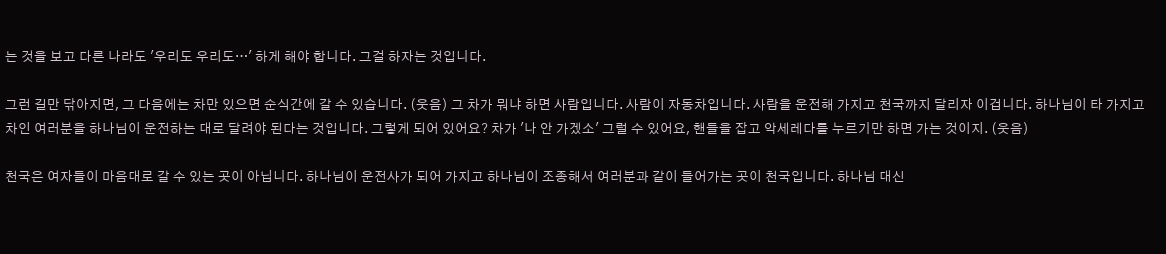는 것을 보고 다른 나라도 '우리도 우리도…' 하게 해야 합니다. 그걸 하자는 것입니다.

그런 길만 닦아지면, 그 다음에는 차만 있으면 순식간에 갈 수 있습니다. (웃음) 그 차가 뭐냐 하면 사람입니다. 사람이 자동차입니다. 사람을 운전해 가지고 천국까지 달리자 이겁니다. 하나님이 타 가지고 차인 여러분을 하나님이 운전하는 대로 달려야 된다는 것입니다. 그렇게 되어 있어요? 차가 '나 안 가겠소' 그럴 수 있어요, 핸들을 잡고 악세레다를 누르기만 하면 가는 것이지. (웃음)

천국은 여자들이 마음대로 갈 수 있는 곳이 아닙니다. 하나님이 운전사가 되어 가지고 하나님이 조종해서 여러분과 같이 들어가는 곳이 천국입니다. 하나님 대신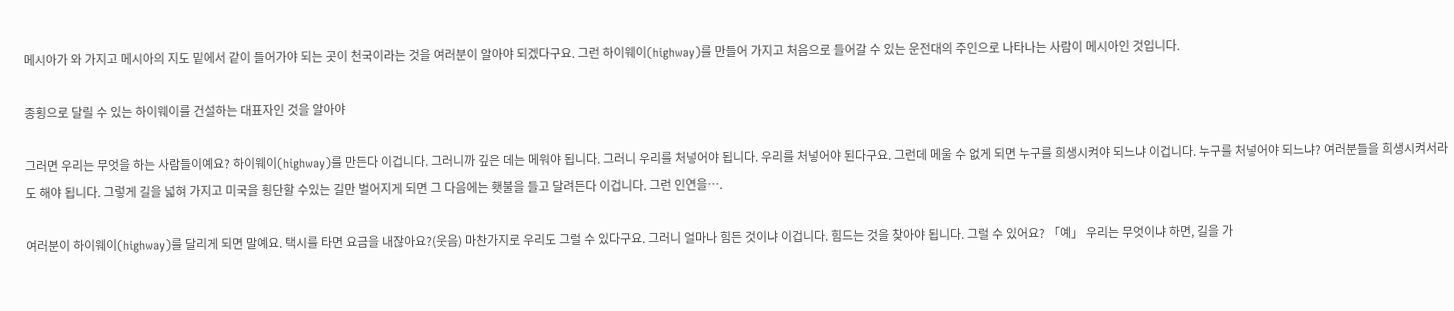메시아가 와 가지고 메시아의 지도 밑에서 같이 들어가야 되는 곳이 천국이라는 것을 여러분이 알아야 되겠다구요. 그런 하이웨이(highway)를 만들어 가지고 처음으로 들어갈 수 있는 운전대의 주인으로 나타나는 사람이 메시아인 것입니다.

종횡으로 달릴 수 있는 하이웨이를 건설하는 대표자인 것을 알아야

그러면 우리는 무엇을 하는 사람들이예요? 하이웨이(highway)를 만든다 이겁니다. 그러니까 깊은 데는 메워야 됩니다. 그러니 우리를 처넣어야 됩니다. 우리를 처넣어야 된다구요. 그런데 메울 수 없게 되면 누구를 희생시켜야 되느냐 이겁니다. 누구를 처넣어야 되느냐? 여러분들을 희생시켜서라도 해야 됩니다. 그렇게 길을 넓혀 가지고 미국을 횡단할 수있는 길만 벌어지게 되면 그 다음에는 횃불을 들고 달려든다 이겁니다. 그런 인연을….

여러분이 하이웨이(highway)를 달리게 되면 말예요. 택시를 타면 요금을 내잖아요?(웃음) 마찬가지로 우리도 그럴 수 있다구요. 그러니 얼마나 힘든 것이냐 이겁니다. 힘드는 것을 찾아야 됩니다. 그럴 수 있어요? 「예」 우리는 무엇이냐 하면, 길을 가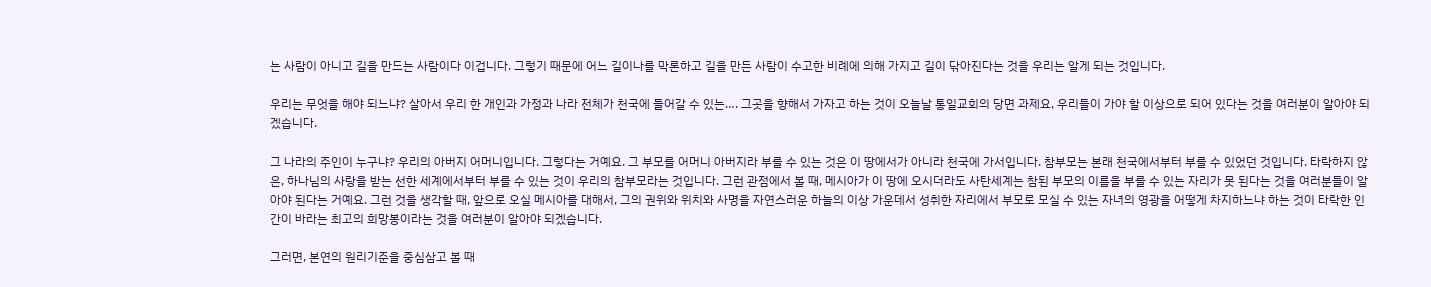는 사람이 아니고 길을 만드는 사람이다 이겁니다. 그렇기 때문에 어느 길이나를 막론하고 길을 만든 사람이 수고한 비례에 의해 가지고 길이 닦아진다는 것을 우리는 알게 되는 것입니다.

우리는 무엇을 해야 되느냐? 살아서 우리 한 개인과 가정과 나라 전체가 천국에 들어갈 수 있는…. 그곳을 향해서 가자고 하는 것이 오늘날 통일교회의 당면 과제요, 우리들이 가야 할 이상으로 되어 있다는 것을 여러분이 알아야 되겠습니다.

그 나라의 주인이 누구냐? 우리의 아버지 어머니입니다. 그렇다는 거예요. 그 부모를 어머니 아버지라 부를 수 있는 것은 이 땅에서가 아니라 천국에 가서입니다. 참부모는 본래 천국에서부터 부를 수 있었던 것입니다. 타락하지 않은, 하나님의 사랑을 받는 선한 세계에서부터 부를 수 있는 것이 우리의 참부모라는 것입니다. 그런 관점에서 볼 때, 메시아가 이 땅에 오시더라도 사탄세계는 참된 부모의 이름을 부를 수 있는 자리가 못 된다는 것을 여러분들이 알아야 된다는 거예요. 그런 것을 생각할 때, 앞으로 오실 메시아를 대해서, 그의 권위와 위치와 사명을 자연스러운 하늘의 이상 가운데서 성취한 자리에서 부모로 모실 수 있는 자녀의 영광을 어떻게 차지하느냐 하는 것이 타락한 인간이 바라는 최고의 희망봉이라는 것을 여러분이 알아야 되겠습니다.

그러면, 본연의 원리기준을 중심삼고 볼 때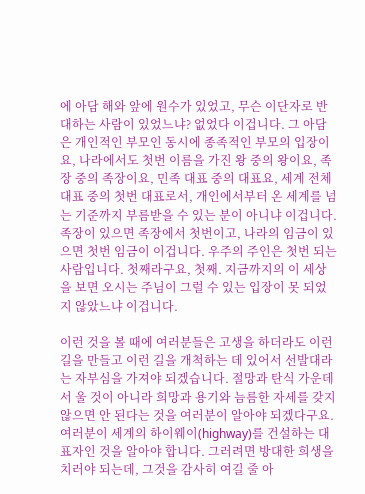에 아담 해와 앞에 원수가 있었고, 무슨 이단자로 반대하는 사람이 있었느냐? 없었다 이겁니다. 그 아담은 개인적인 부모인 동시에 종족적인 부모의 입장이요, 나라에서도 첫번 이름을 가진 왕 중의 왕이요, 족장 중의 족장이요, 민족 대표 중의 대표요, 세계 전체 대표 중의 첫번 대표로서, 개인에서부터 온 세계를 넘는 기준까지 부름받을 수 있는 분이 아니냐 이겁니다. 족장이 있으면 족장에서 첫번이고, 나라의 임금이 있으면 첫번 임금이 이겁니다. 우주의 주인은 첫번 되는 사람입니다. 첫째라구요, 첫째. 지금까지의 이 세상을 보면 오시는 주님이 그럴 수 있는 입장이 못 되었지 않았느냐 이겁니다.

이런 것을 볼 때에 여러분들은 고생을 하더라도 이런 길을 만들고 이런 길을 개척하는 데 있어서 선발대라는 자부심을 가져야 되겠습니다. 절망과 탄식 가운데서 울 것이 아니라 희망과 용기와 늠름한 자세를 갖지 않으면 안 된다는 것을 여러분이 알아야 되겠다구요. 여러분이 세계의 하이웨이(highway)를 건설하는 대표자인 것을 알아야 합니다. 그러려면 방대한 희생을 치러야 되는데, 그것을 감사히 여길 줄 아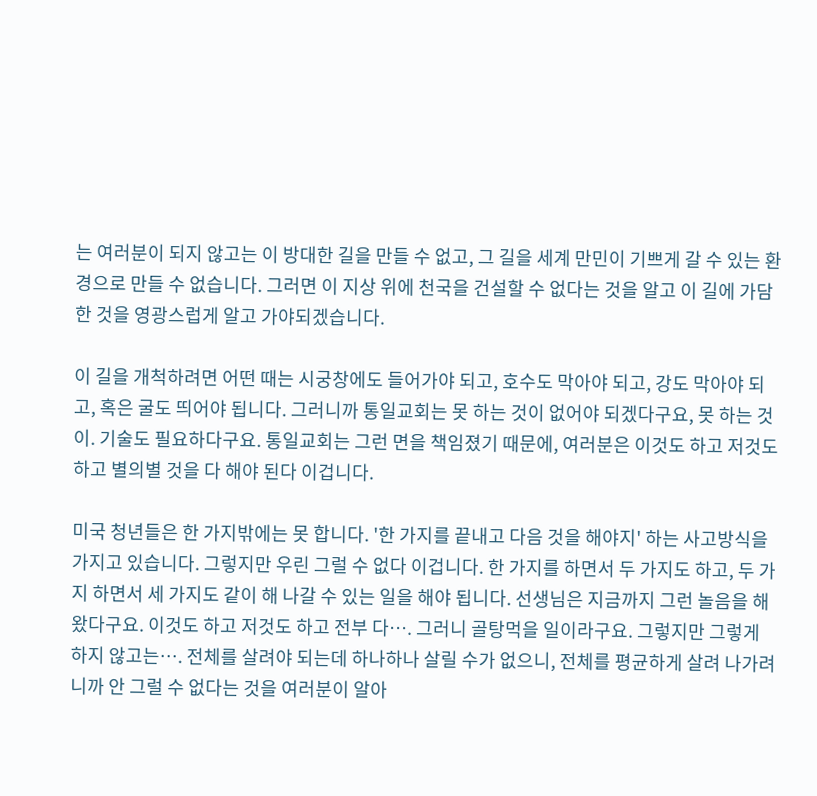는 여러분이 되지 않고는 이 방대한 길을 만들 수 없고, 그 길을 세계 만민이 기쁘게 갈 수 있는 환경으로 만들 수 없습니다. 그러면 이 지상 위에 천국을 건설할 수 없다는 것을 알고 이 길에 가담한 것을 영광스럽게 알고 가야되겠습니다.

이 길을 개척하려면 어떤 때는 시궁창에도 들어가야 되고, 호수도 막아야 되고, 강도 막아야 되고, 혹은 굴도 띄어야 됩니다. 그러니까 통일교회는 못 하는 것이 없어야 되겠다구요, 못 하는 것이. 기술도 필요하다구요. 통일교회는 그런 면을 책임졌기 때문에, 여러분은 이것도 하고 저것도 하고 별의별 것을 다 해야 된다 이겁니다.

미국 청년들은 한 가지밖에는 못 합니다. '한 가지를 끝내고 다음 것을 해야지' 하는 사고방식을 가지고 있습니다. 그렇지만 우린 그럴 수 없다 이겁니다. 한 가지를 하면서 두 가지도 하고, 두 가지 하면서 세 가지도 같이 해 나갈 수 있는 일을 해야 됩니다. 선생님은 지금까지 그런 놀음을 해왔다구요. 이것도 하고 저것도 하고 전부 다…. 그러니 골탕먹을 일이라구요. 그렇지만 그렇게 하지 않고는…. 전체를 살려야 되는데 하나하나 살릴 수가 없으니, 전체를 평균하게 살려 나가려니까 안 그럴 수 없다는 것을 여러분이 알아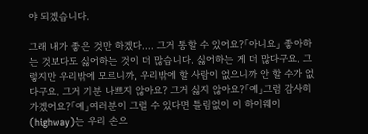야 되겠습니다.

그래 내가 좋은 것만 하겠다…. 그거 통할 수 있어요?「아니요」 좋아하는 것보다도 싫어하는 것이 더 많습니다. 싫어하는 게 더 많다구요. 그렇지만 우리밖에 모르니까, 우리밖에 할 사람이 없으니까 안 할 수가 없다구요. 그거 기분 나쁘지 않아요? 그거 싫지 않아요?「예」그럼 감사히 가겠어요?「예」여러분이 그럴 수 있다면 틀림없이 이 하이웨이(highway)는 우리 손으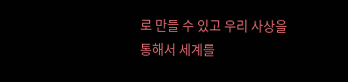로 만들 수 있고 우리 사상을 통해서 세계를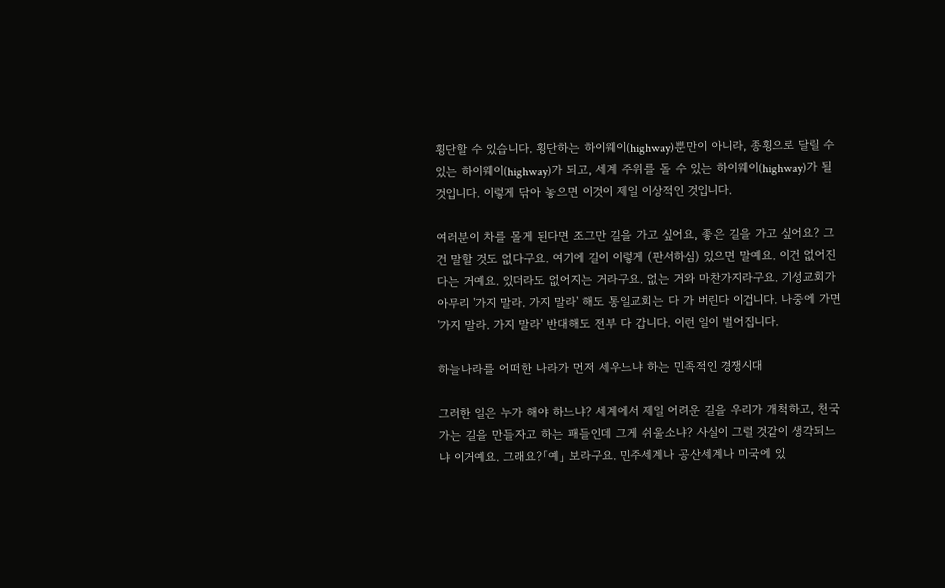횡단할 수 있습니다. 횡단하는 하이웨이(highway)뿐만이 아니라, 종횡으로 달릴 수 있는 하이웨이(highway)가 되고, 세계 주위를 돌 수 있는 하이웨이(highway)가 될 것입니다. 이렇게 닦아 놓으면 이것이 제일 이상적인 것입니다.

여러분이 차를 몰게 된다면 조그만 길을 가고 싶어요, 좋은 길을 가고 싶어요? 그건 말할 것도 없다구요. 여기에 길이 이렇게 (판서하심) 있으면 말예요. 이건 없어진다는 거예요. 있더라도 없어지는 거라구요. 없는 거와 마찬가지라구요. 기성교회가 아무리 '가지 말라. 가지 말라' 해도 통일교회는 다 가 버린다 이겁니다. 나중에 가면 '가지 말라. 가지 말라' 반대해도 전부 다 갑니다. 이런 일이 벌어집니다.

하늘나라를 어떠한 나라가 먼저 세우느냐 하는 민족적인 경쟁시대

그러한 일은 누가 해야 하느냐? 세계에서 제일 어려운 길을 우리가 개척하고, 천국가는 길을 만들자고 하는 패들인데 그게 쉬울소냐? 사실이 그럴 것같이 생각되느냐 이거예요. 그래요?「예」 보라구요. 민주세계나 공산세계나 미국에 있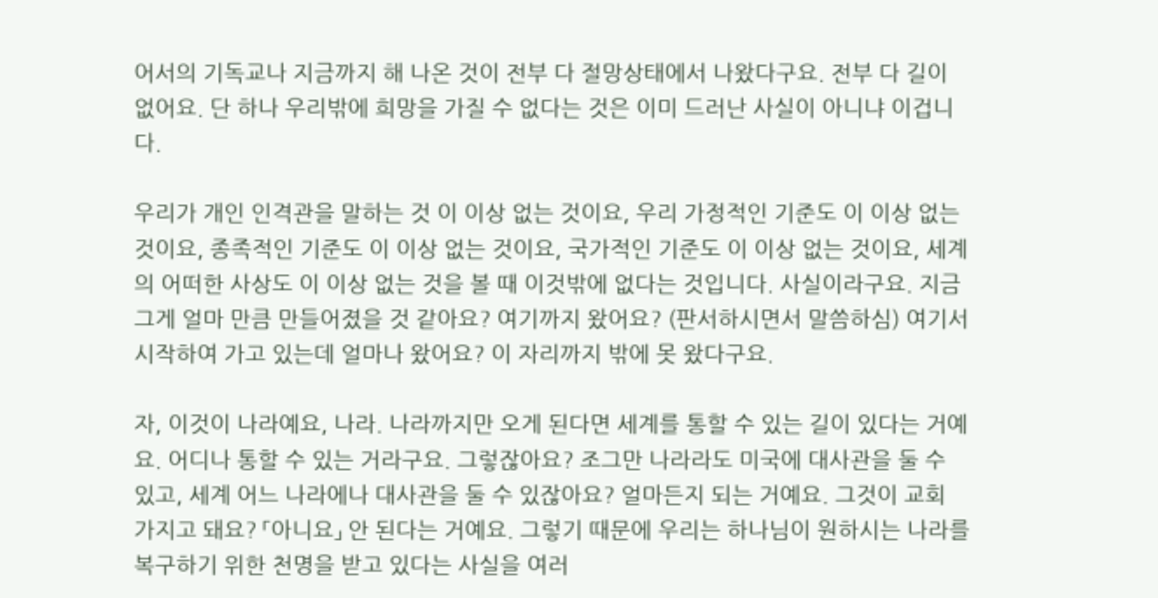어서의 기독교나 지금까지 해 나온 것이 전부 다 절망상태에서 나왔다구요. 전부 다 길이 없어요. 단 하나 우리밖에 희망을 가질 수 없다는 것은 이미 드러난 사실이 아니냐 이겁니다.

우리가 개인 인격관을 말하는 것 이 이상 없는 것이요, 우리 가정적인 기준도 이 이상 없는 것이요, 종족적인 기준도 이 이상 없는 것이요, 국가적인 기준도 이 이상 없는 것이요, 세계의 어떠한 사상도 이 이상 없는 것을 볼 때 이것밖에 없다는 것입니다. 사실이라구요. 지금 그게 얼마 만큼 만들어졌을 것 같아요? 여기까지 왔어요? (판서하시면서 말씀하심) 여기서 시작하여 가고 있는데 얼마나 왔어요? 이 자리까지 밖에 못 왔다구요.

자, 이것이 나라예요, 나라. 나라까지만 오게 된다면 세계를 통할 수 있는 길이 있다는 거예요. 어디나 통할 수 있는 거라구요. 그렇잖아요? 조그만 나라라도 미국에 대사관을 둘 수 있고, 세계 어느 나라에나 대사관을 둘 수 있잖아요? 얼마든지 되는 거예요. 그것이 교회 가지고 돼요? 「아니요」 안 된다는 거예요. 그렇기 때문에 우리는 하나님이 원하시는 나라를 복구하기 위한 천명을 받고 있다는 사실을 여러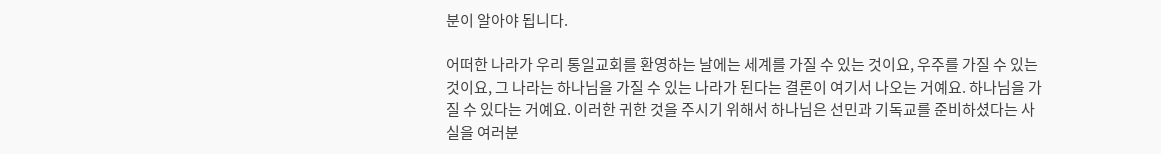분이 알아야 됩니다.

어떠한 나라가 우리 통일교회를 환영하는 날에는 세계를 가질 수 있는 것이요, 우주를 가질 수 있는 것이요, 그 나라는 하나님을 가질 수 있는 나라가 된다는 결론이 여기서 나오는 거예요. 하나님을 가질 수 있다는 거예요. 이러한 귀한 것을 주시기 위해서 하나님은 선민과 기독교를 준비하셨다는 사실을 여러분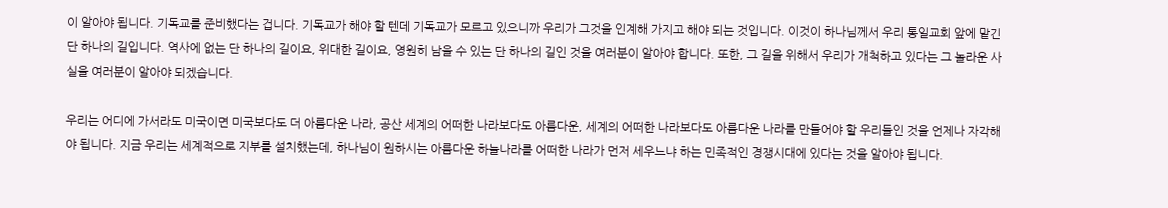이 알아야 됩니다. 기독교를 준비했다는 겁니다. 기독교가 해야 할 텐데 기독교가 모르고 있으니까 우리가 그것을 인계해 가지고 해야 되는 것입니다. 이것이 하나님께서 우리 통일교회 앞에 맡긴 단 하나의 길입니다. 역사에 없는 단 하나의 길이요, 위대한 길이요, 영원히 남을 수 있는 단 하나의 길인 것을 여러분이 알아야 합니다. 또한, 그 길을 위해서 우리가 개척하고 있다는 그 놀라운 사실을 여러분이 알아야 되겠습니다.

우리는 어디에 가서라도 미국이면 미국보다도 더 아름다운 나라, 공산 세계의 어떠한 나라보다도 아름다운, 세계의 어떠한 나라보다도 아름다운 나라를 만들어야 할 우리들인 것을 언제나 자각해야 됩니다. 지금 우리는 세계적으로 지부를 설치했는데, 하나님이 원하시는 아름다운 하늘나라를 어떠한 나라가 먼저 세우느냐 하는 민족적인 경쟁시대에 있다는 것을 알아야 됩니다.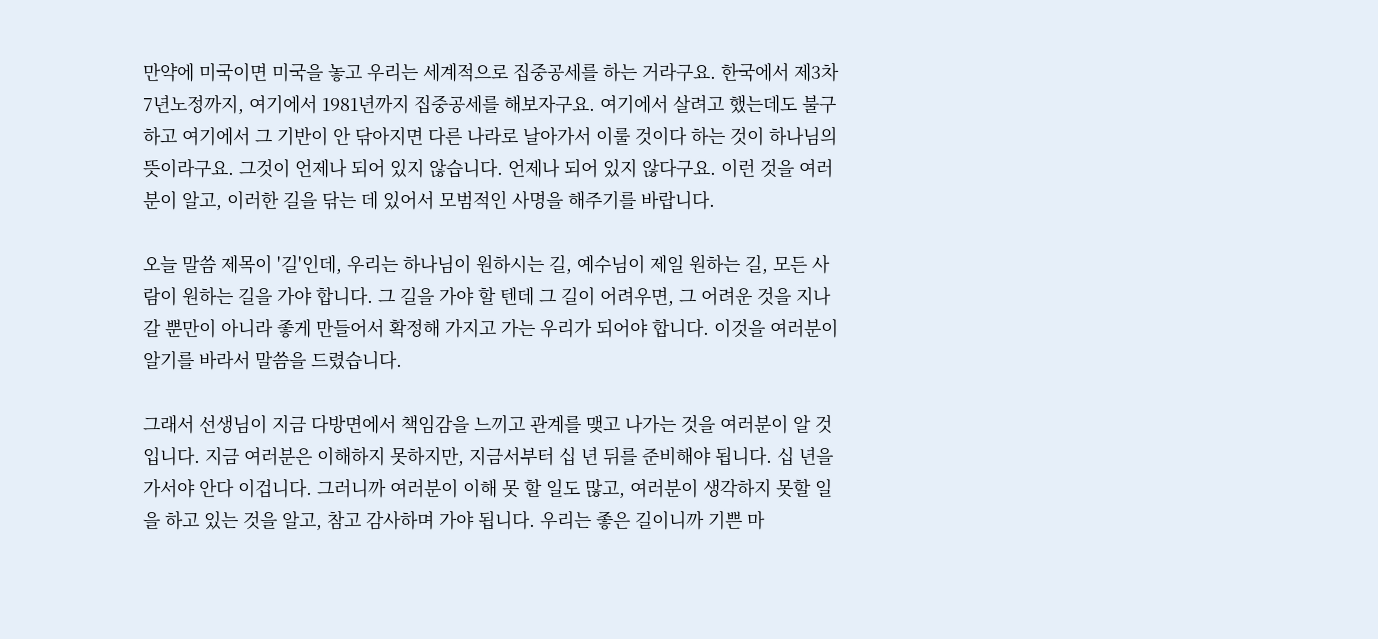만약에 미국이면 미국을 놓고 우리는 세계적으로 집중공세를 하는 거라구요. 한국에서 제3차 7년노정까지, 여기에서 1981년까지 집중공세를 해보자구요. 여기에서 살려고 했는데도 불구하고 여기에서 그 기반이 안 닦아지면 다른 나라로 날아가서 이룰 것이다 하는 것이 하나님의 뜻이라구요. 그것이 언제나 되어 있지 않습니다. 언제나 되어 있지 않다구요. 이런 것을 여러분이 알고, 이러한 길을 닦는 데 있어서 모범적인 사명을 해주기를 바랍니다.

오늘 말씀 제목이 '길'인데, 우리는 하나님이 원하시는 길, 예수님이 제일 원하는 길, 모든 사람이 원하는 길을 가야 합니다. 그 길을 가야 할 텐데 그 길이 어려우면, 그 어려운 것을 지나갈 뿐만이 아니라 좋게 만들어서 확정해 가지고 가는 우리가 되어야 합니다. 이것을 여러분이 알기를 바라서 말씀을 드렸습니다.

그래서 선생님이 지금 다방면에서 책임감을 느끼고 관계를 맺고 나가는 것을 여러분이 알 것입니다. 지금 여러분은 이해하지 못하지만, 지금서부터 십 년 뒤를 준비해야 됩니다. 십 년을 가서야 안다 이겁니다. 그러니까 여러분이 이해 못 할 일도 많고, 여러분이 생각하지 못할 일을 하고 있는 것을 알고, 참고 감사하며 가야 됩니다. 우리는 좋은 길이니까 기쁜 마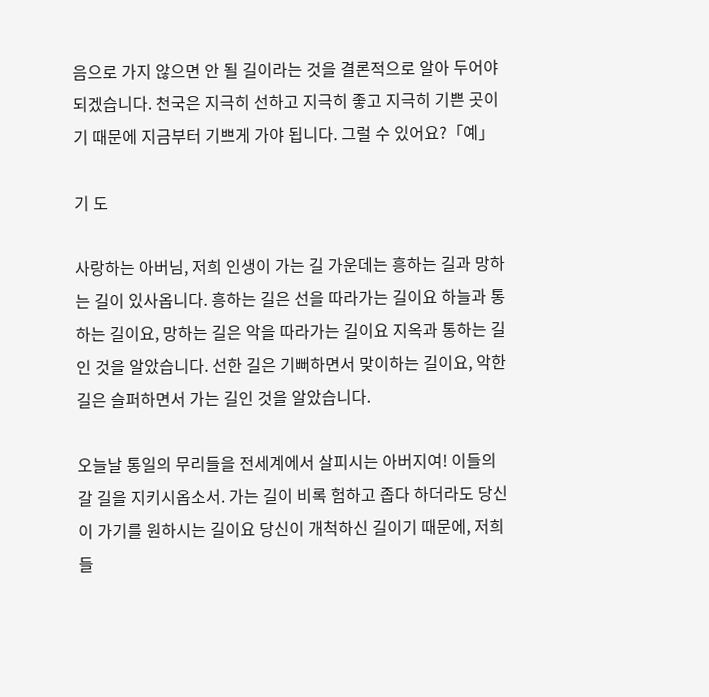음으로 가지 않으면 안 될 길이라는 것을 결론적으로 알아 두어야 되겠습니다. 천국은 지극히 선하고 지극히 좋고 지극히 기쁜 곳이기 때문에 지금부터 기쁘게 가야 됩니다. 그럴 수 있어요?「예」

기 도

사랑하는 아버님, 저희 인생이 가는 길 가운데는 흥하는 길과 망하는 길이 있사옵니다. 흥하는 길은 선을 따라가는 길이요 하늘과 통하는 길이요, 망하는 길은 악을 따라가는 길이요 지옥과 통하는 길인 것을 알았습니다. 선한 길은 기뻐하면서 맞이하는 길이요, 악한 길은 슬퍼하면서 가는 길인 것을 알았습니다.

오늘날 통일의 무리들을 전세계에서 살피시는 아버지여! 이들의 갈 길을 지키시옵소서. 가는 길이 비록 험하고 좁다 하더라도 당신이 가기를 원하시는 길이요 당신이 개척하신 길이기 때문에, 저희들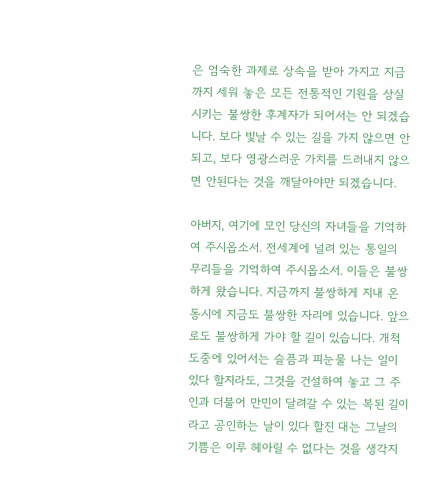은 엄숙한 과제로 상속을 받아 가지고 지금까지 세워 놓은 모든 전통적인 기원을 상실 시키는 불쌍한 후계자가 되어서는 안 되겠습니다. 보다 빛날 수 있는 길을 가지 않으면 안 되고, 보다 영광스러운 가치를 드러내지 않으면 안된다는 것을 깨달아야만 되겠습니다.

아버지, 여기에 모인 당신의 자녀들을 기억하여 주시옵소서. 전세계에 널려 있는 통일의 무리들을 기억하여 주시옵소서. 이들은 불쌍하게 왔습니다. 지금까지 불쌍하게 지내 온 동시에 지금도 불쌍한 자리에 있습니다. 앞으로도 불쌍하게 가야 할 길이 있습니다. 개척 도중에 있어서는 슬픔과 피눈물 나는 일이 있다 할지라도, 그것을 건설하여 놓고 그 주인과 더불어 만민이 달려갈 수 있는 복된 길이라고 공인하는 날이 있다 할진 대는 그날의 기쁨은 이루 헤아릴 수 없다는 것을 생각지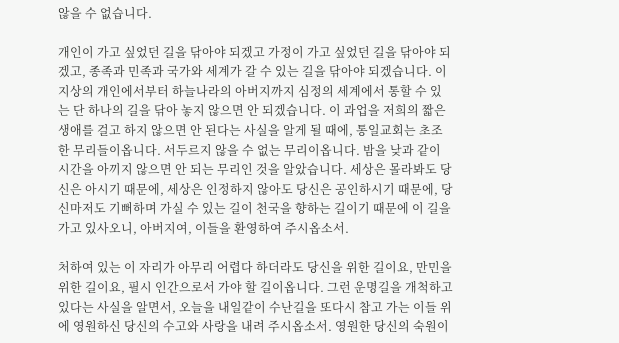않을 수 없습니다.

개인이 가고 싶었던 길을 닦아야 되겠고 가정이 가고 싶었던 길을 닦아야 되겠고, 종족과 민족과 국가와 세계가 갈 수 있는 길을 닦아야 되겠습니다. 이 지상의 개인에서부터 하늘나라의 아버지까지 심정의 세계에서 통할 수 있는 단 하나의 길을 닦아 놓지 않으면 안 되겠습니다. 이 과업을 저희의 짧은 생애를 걸고 하지 않으면 안 된다는 사실을 알게 될 때에, 통일교회는 초조한 무리들이옵니다. 서두르지 않을 수 없는 무리이옵니다. 밤을 낮과 같이 시간을 아끼지 않으면 안 되는 무리인 것을 알았습니다. 세상은 몰라봐도 당신은 아시기 때문에, 세상은 인정하지 않아도 당신은 공인하시기 때문에, 당신마저도 기뻐하며 가실 수 있는 길이 천국을 향하는 길이기 때문에 이 길을 가고 있사오니, 아버지여, 이들을 환영하여 주시옵소서.

처하여 있는 이 자리가 아무리 어렵다 하더라도 당신을 위한 길이요, 만민을 위한 길이요, 필시 인간으로서 가야 할 길이옵니다. 그런 운명길을 개척하고 있다는 사실을 알면서, 오늘을 내일같이 수난길을 또다시 참고 가는 이들 위에 영원하신 당신의 수고와 사랑을 내려 주시옵소서. 영원한 당신의 숙원이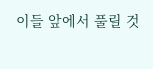이들 앞에서 풀릴 것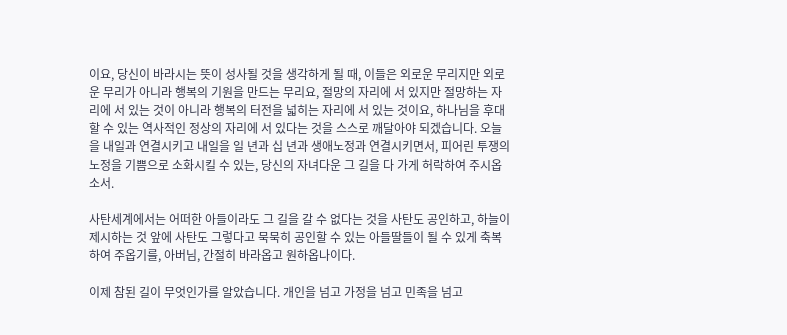이요, 당신이 바라시는 뜻이 성사될 것을 생각하게 될 때, 이들은 외로운 무리지만 외로운 무리가 아니라 행복의 기원을 만드는 무리요, 절망의 자리에 서 있지만 절망하는 자리에 서 있는 것이 아니라 행복의 터전을 넓히는 자리에 서 있는 것이요, 하나님을 후대할 수 있는 역사적인 정상의 자리에 서 있다는 것을 스스로 깨달아야 되겠습니다. 오늘을 내일과 연결시키고 내일을 일 년과 십 년과 생애노정과 연결시키면서, 피어린 투쟁의 노정을 기쁨으로 소화시킬 수 있는, 당신의 자녀다운 그 길을 다 가게 허락하여 주시옵소서.

사탄세계에서는 어떠한 아들이라도 그 길을 갈 수 없다는 것을 사탄도 공인하고, 하늘이 제시하는 것 앞에 사탄도 그렇다고 묵묵히 공인할 수 있는 아들딸들이 될 수 있게 축복하여 주옵기를, 아버님, 간절히 바라옵고 원하옵나이다.

이제 참된 길이 무엇인가를 알았습니다. 개인을 넘고 가정을 넘고 민족을 넘고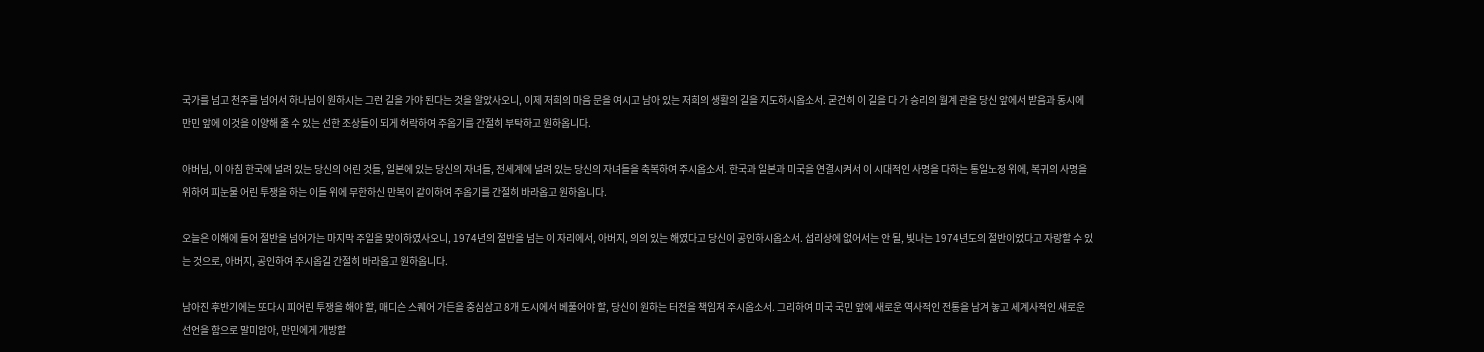국가를 넘고 천주를 넘어서 하나님이 원하시는 그런 길을 가야 된다는 것을 알았사오니, 이제 저희의 마음 문을 여시고 남아 있는 저희의 생활의 길을 지도하시옵소서. 굳건히 이 길을 다 가 승리의 월계 관을 당신 앞에서 받음과 동시에 만민 앞에 이것을 이양해 줄 수 있는 선한 조상들이 되게 허락하여 주옵기를 간절히 부탁하고 원하옵니다.

아버님, 이 아침 한국에 널려 있는 당신의 어린 것들, 일본에 있는 당신의 자녀들, 전세계에 널려 있는 당신의 자녀들을 축복하여 주시옵소서. 한국과 일본과 미국을 연결시켜서 이 시대적인 사명을 다하는 통일노정 위에, 복귀의 사명을 위하여 피눈물 어린 투쟁을 하는 이들 위에 무한하신 만복이 같이하여 주옵기를 간절히 바라옵고 원하옵니다.

오늘은 이해에 들어 절반을 넘어가는 마지막 주일을 맞이하였사오니, 1974년의 절반을 넘는 이 자리에서, 아버지, 의의 있는 해였다고 당신이 공인하시옵소서. 섭리상에 없어서는 안 될, 빛나는 1974년도의 절반이었다고 자랑할 수 있는 것으로, 아버지, 공인하여 주시옵길 간절히 바라옵고 원하옵니다.

남아진 후반기에는 또다시 피어린 투쟁을 해야 할, 매디슨 스퀘어 가든을 중심삼고 8개 도시에서 베풀어야 할, 당신이 원하는 터전을 책임져 주시옵소서. 그리하여 미국 국민 앞에 새로운 역사적인 전통을 남겨 놓고 세계사적인 새로운 선언을 함으로 말미암아, 만민에게 개방할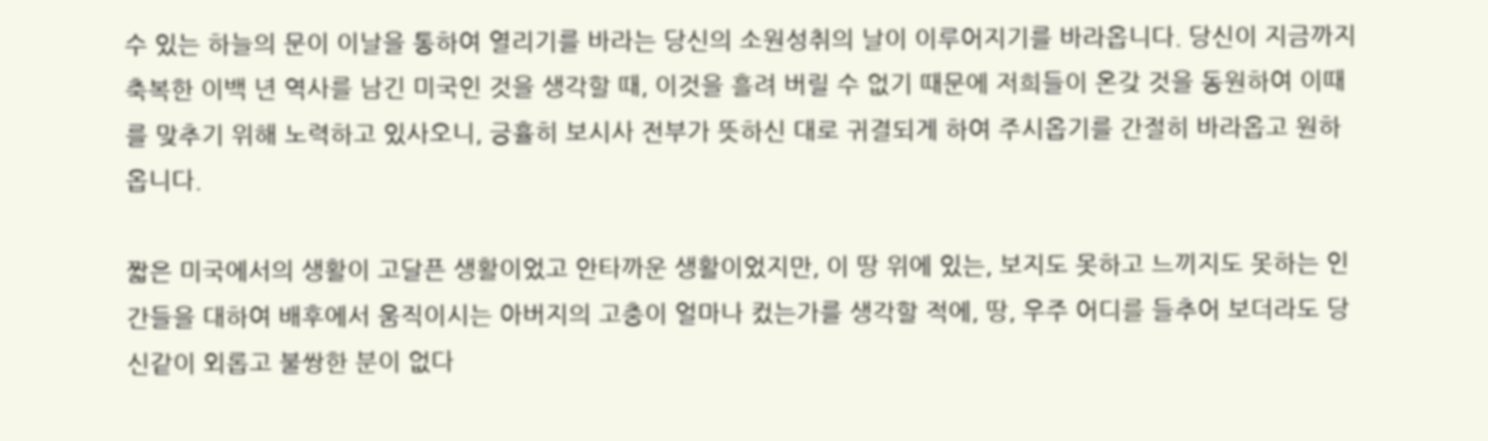수 있는 하늘의 문이 이날을 통하여 열리기를 바라는 당신의 소원성취의 날이 이루어지기를 바라옵니다. 당신이 지금까지 축복한 이백 년 역사를 남긴 미국인 것을 생각할 때, 이것을 흘려 버릴 수 없기 때문에 저희들이 온갖 것을 동원하여 이때를 맞추기 위해 노력하고 있사오니, 긍휼히 보시사 전부가 뜻하신 대로 귀결되게 하여 주시옵기를 간절히 바라옵고 원하옵니다.

짧은 미국에서의 생활이 고달픈 생활이었고 안타까운 생활이었지만, 이 땅 위에 있는, 보지도 못하고 느끼지도 못하는 인간들을 대하여 배후에서 움직이시는 아버지의 고충이 얼마나 컸는가를 생각할 적에, 땅, 우주 어디를 들추어 보더라도 당신같이 외롭고 불쌍한 분이 없다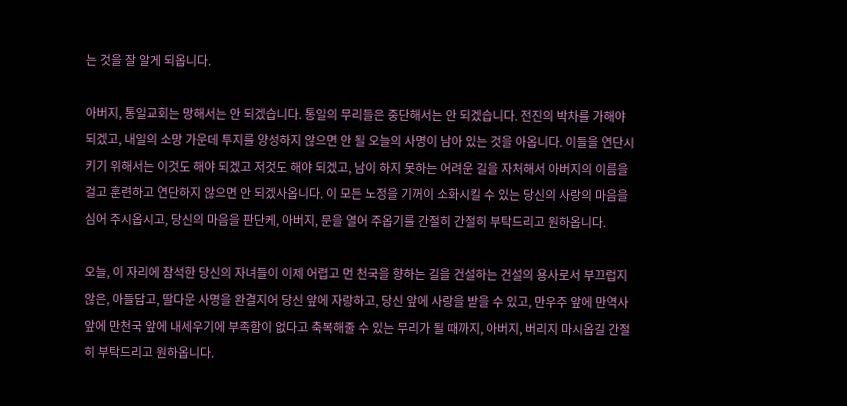는 것을 잘 알게 되옵니다.

아버지, 통일교회는 망해서는 안 되겠습니다. 통일의 무리들은 중단해서는 안 되겠습니다. 전진의 박차를 가해야 되겠고, 내일의 소망 가운데 투지를 양성하지 않으면 안 될 오늘의 사명이 남아 있는 것을 아옵니다. 이들을 연단시키기 위해서는 이것도 해야 되겠고 저것도 해야 되겠고, 남이 하지 못하는 어려운 길을 자처해서 아버지의 이름을 걸고 훈련하고 연단하지 않으면 안 되겠사옵니다. 이 모든 노정을 기꺼이 소화시킬 수 있는 당신의 사랑의 마음을 심어 주시옵시고, 당신의 마음을 판단케, 아버지, 문을 열어 주옵기를 간절히 간절히 부탁드리고 원하옵니다.

오늘, 이 자리에 참석한 당신의 자녀들이 이제 어렵고 먼 천국을 향하는 길을 건설하는 건설의 용사로서 부끄럽지 않은, 아들답고, 딸다운 사명을 완결지어 당신 앞에 자랑하고, 당신 앞에 사랑을 받을 수 있고, 만우주 앞에 만역사 앞에 만천국 앞에 내세우기에 부족함이 없다고 축복해줄 수 있는 무리가 될 때까지, 아버지, 버리지 마시옵길 간절히 부탁드리고 원하옵니다.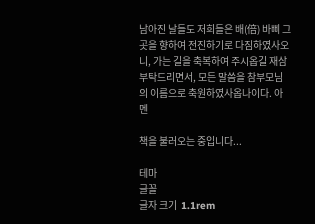남아진 날들도 저희들은 배(倍) 바삐 그곳을 향하여 전진하기로 다짐하였사오니, 가는 길을 축복하여 주시옵길 재삼 부탁드리면서, 모든 말씀을 참부모님의 이름으로 축원하였사옵나이다. 아멘

책을 불러오는 중입니다...

테마
글꼴
글자 크기  1.1rem